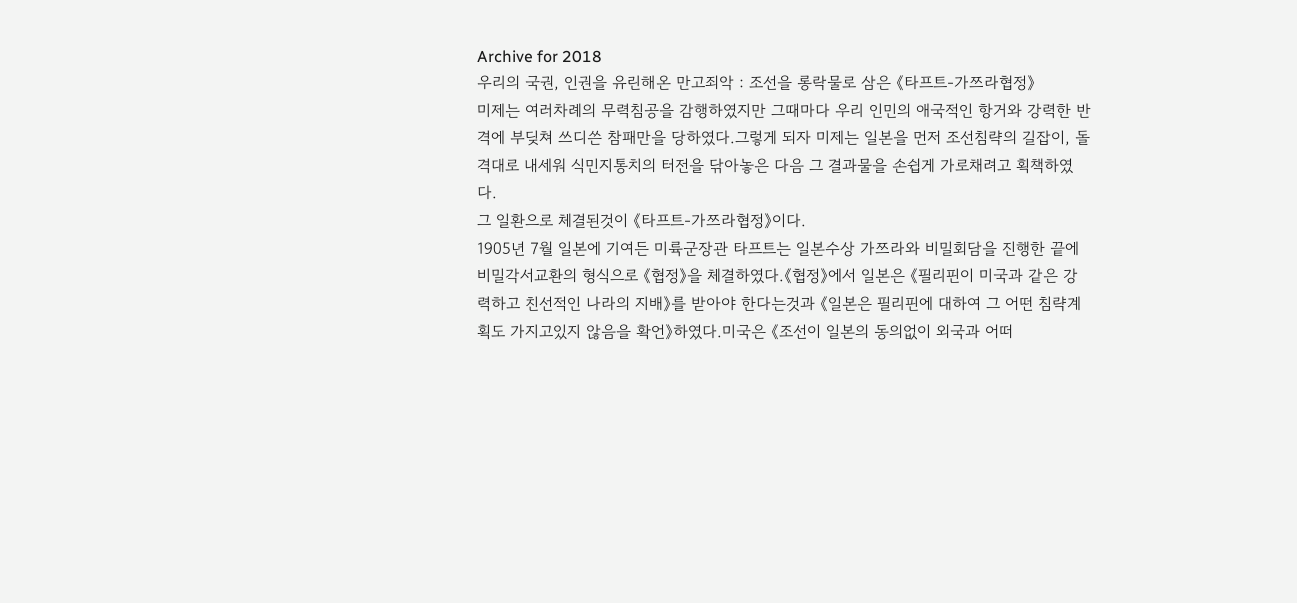Archive for 2018
우리의 국권, 인권을 유린해온 만고죄악 : 조선을 롱락물로 삼은 《타프트-가쯔라협정》
미제는 여러차례의 무력침공을 감행하였지만 그때마다 우리 인민의 애국적인 항거와 강력한 반격에 부딪쳐 쓰디쓴 참패만을 당하였다.그렇게 되자 미제는 일본을 먼저 조선침략의 길잡이, 돌격대로 내세워 식민지통치의 터전을 닦아놓은 다음 그 결과물을 손쉽게 가로채려고 획책하였다.
그 일환으로 체결된것이 《타프트-가쯔라협정》이다.
1905년 7월 일본에 기여든 미륙군장관 타프트는 일본수상 가쯔라와 비밀회담을 진행한 끝에 비밀각서교환의 형식으로 《협정》을 체결하였다.《협정》에서 일본은 《필리핀이 미국과 같은 강력하고 친선적인 나라의 지배》를 받아야 한다는것과 《일본은 필리핀에 대하여 그 어떤 침략계획도 가지고있지 않음을 확언》하였다.미국은 《조선이 일본의 동의없이 외국과 어떠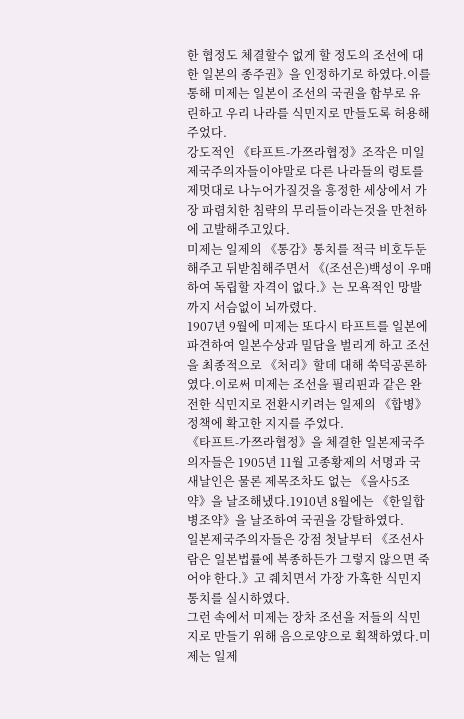한 협정도 체결할수 없게 할 정도의 조선에 대한 일본의 종주권》을 인정하기로 하였다.이를 통해 미제는 일본이 조선의 국권을 함부로 유린하고 우리 나라를 식민지로 만들도록 허용해주었다.
강도적인 《타프트-가쯔라협정》조작은 미일제국주의자들이야말로 다른 나라들의 령토를 제멋대로 나누어가질것을 흥정한 세상에서 가장 파렴치한 침략의 무리들이라는것을 만천하에 고발해주고있다.
미제는 일제의 《통감》통치를 적극 비호두둔해주고 뒤받침해주면서 《(조선은)백성이 우매하여 독립할 자격이 없다.》는 모욕적인 망발까지 서슴없이 뇌까렸다.
1907년 9월에 미제는 또다시 타프트를 일본에 파견하여 일본수상과 밀담을 벌리게 하고 조선을 최종적으로 《처리》할데 대해 쑥덕공론하였다.이로써 미제는 조선을 필리핀과 같은 완전한 식민지로 전환시키려는 일제의 《합병》정책에 확고한 지지를 주었다.
《타프트-가쯔라협정》을 체결한 일본제국주의자들은 1905년 11월 고종황제의 서명과 국새날인은 물론 제목조차도 없는 《을사5조약》을 날조해냈다.1910년 8월에는 《한일합병조약》을 날조하여 국권을 강탈하였다.
일본제국주의자들은 강점 첫날부터 《조선사람은 일본법률에 복종하든가 그렇지 않으면 죽어야 한다.》고 줴치면서 가장 가혹한 식민지통치를 실시하였다.
그런 속에서 미제는 장차 조선을 저들의 식민지로 만들기 위해 음으로양으로 획책하였다.미제는 일제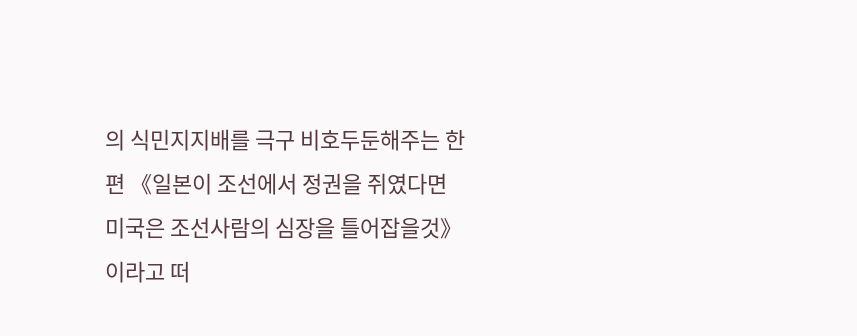의 식민지지배를 극구 비호두둔해주는 한편 《일본이 조선에서 정권을 쥐였다면 미국은 조선사람의 심장을 틀어잡을것》이라고 떠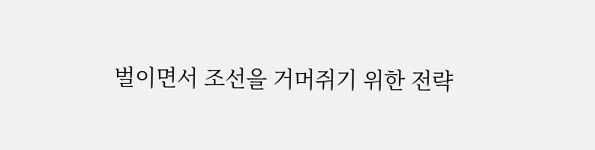벌이면서 조선을 거머쥐기 위한 전략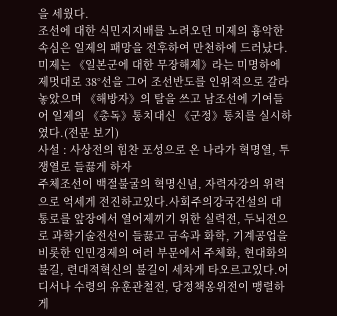을 세웠다.
조선에 대한 식민지지배를 노려오던 미제의 흉악한 속심은 일제의 패망을 전후하여 만천하에 드러났다.
미제는 《일본군에 대한 무장해제》라는 미명하에 제멋대로 38°선을 그어 조선반도를 인위적으로 갈라놓았으며 《해방자》의 탈을 쓰고 남조선에 기여들어 일제의 《총독》통치대신 《군정》통치를 실시하였다.(전문 보기)
사설 : 사상전의 힘찬 포성으로 온 나라가 혁명열, 투쟁열로 들끓게 하자
주체조선이 백절불굴의 혁명신념, 자력자강의 위력으로 억세게 전진하고있다.사회주의강국건설의 대통로를 앞장에서 열어제끼기 위한 실력전, 두뇌전으로 과학기술전선이 들끓고 금속과 화학, 기계공업을 비롯한 인민경제의 여러 부문에서 주체화, 현대화의 불길, 련대적혁신의 불길이 세차게 타오르고있다.어디서나 수령의 유훈관철전, 당정책옹위전이 맹렬하게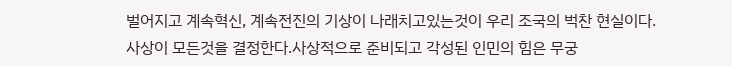벌어지고 계속혁신, 계속전진의 기상이 나래치고있는것이 우리 조국의 벅찬 현실이다.
사상이 모든것을 결정한다.사상적으로 준비되고 각성된 인민의 힘은 무궁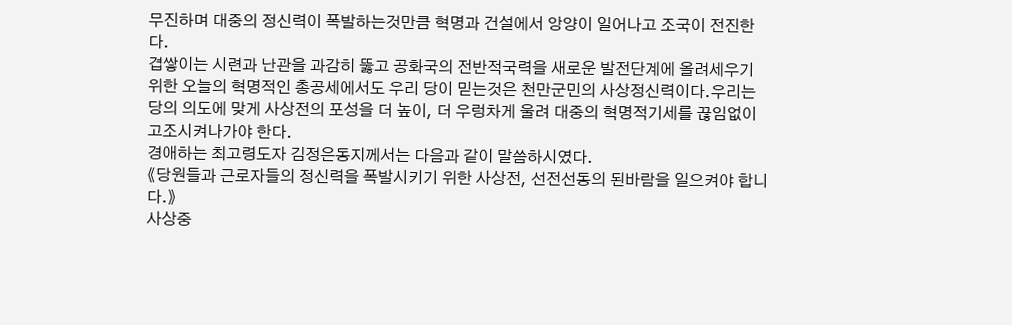무진하며 대중의 정신력이 폭발하는것만큼 혁명과 건설에서 앙양이 일어나고 조국이 전진한다.
겹쌓이는 시련과 난관을 과감히 뚫고 공화국의 전반적국력을 새로운 발전단계에 올려세우기 위한 오늘의 혁명적인 총공세에서도 우리 당이 믿는것은 천만군민의 사상정신력이다.우리는 당의 의도에 맞게 사상전의 포성을 더 높이, 더 우렁차게 울려 대중의 혁명적기세를 끊임없이 고조시켜나가야 한다.
경애하는 최고령도자 김정은동지께서는 다음과 같이 말씀하시였다.
《당원들과 근로자들의 정신력을 폭발시키기 위한 사상전, 선전선동의 된바람을 일으켜야 합니다.》
사상중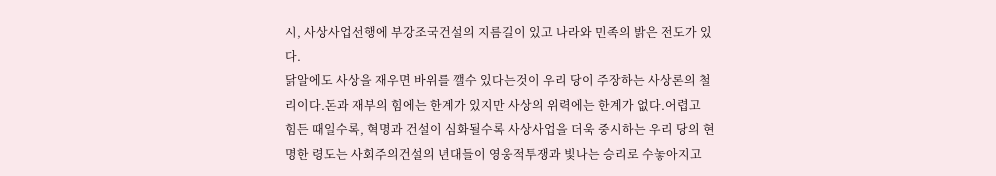시, 사상사업선행에 부강조국건설의 지름길이 있고 나라와 민족의 밝은 전도가 있다.
닭알에도 사상을 재우면 바위를 깰수 있다는것이 우리 당이 주장하는 사상론의 철리이다.돈과 재부의 힘에는 한계가 있지만 사상의 위력에는 한계가 없다.어렵고 힘든 때일수록, 혁명과 건설이 심화될수록 사상사업을 더욱 중시하는 우리 당의 현명한 령도는 사회주의건설의 년대들이 영웅적투쟁과 빛나는 승리로 수놓아지고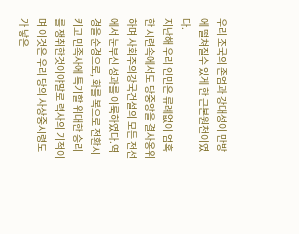우리 조국의 존엄과 강대성이 만방에 떨쳐질수 있게 한 근본원천이였다.
지난해 우리 인민은 류례없이 엄혹한 시련속에서도 당중앙을 결사옹위하며 사회주의강국건설의 모든 전선에서 눈부신 성과를 이룩하였다.역경을 순경으로, 화를 복으로 전환시키고 민족사에 특기할 위대한 승리를 쟁취한것이야말로 력사의 기적이며 이것은 우리 당의 사상중시령도가 낳은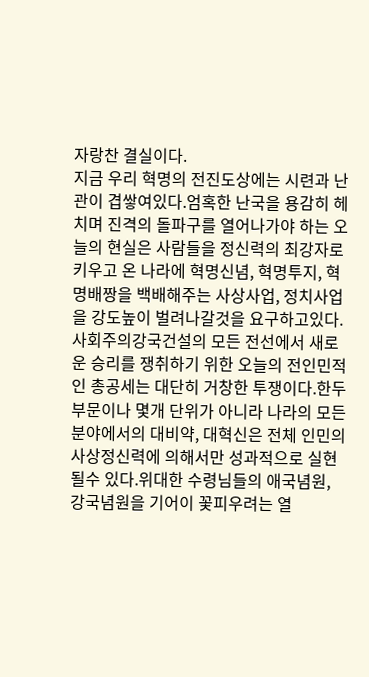자랑찬 결실이다.
지금 우리 혁명의 전진도상에는 시련과 난관이 겹쌓여있다.엄혹한 난국을 용감히 헤치며 진격의 돌파구를 열어나가야 하는 오늘의 현실은 사람들을 정신력의 최강자로 키우고 온 나라에 혁명신념, 혁명투지, 혁명배짱을 백배해주는 사상사업, 정치사업을 강도높이 벌려나갈것을 요구하고있다.
사회주의강국건설의 모든 전선에서 새로운 승리를 쟁취하기 위한 오늘의 전인민적인 총공세는 대단히 거창한 투쟁이다.한두 부문이나 몇개 단위가 아니라 나라의 모든 분야에서의 대비약, 대혁신은 전체 인민의 사상정신력에 의해서만 성과적으로 실현될수 있다.위대한 수령님들의 애국념원, 강국념원을 기어이 꽃피우려는 열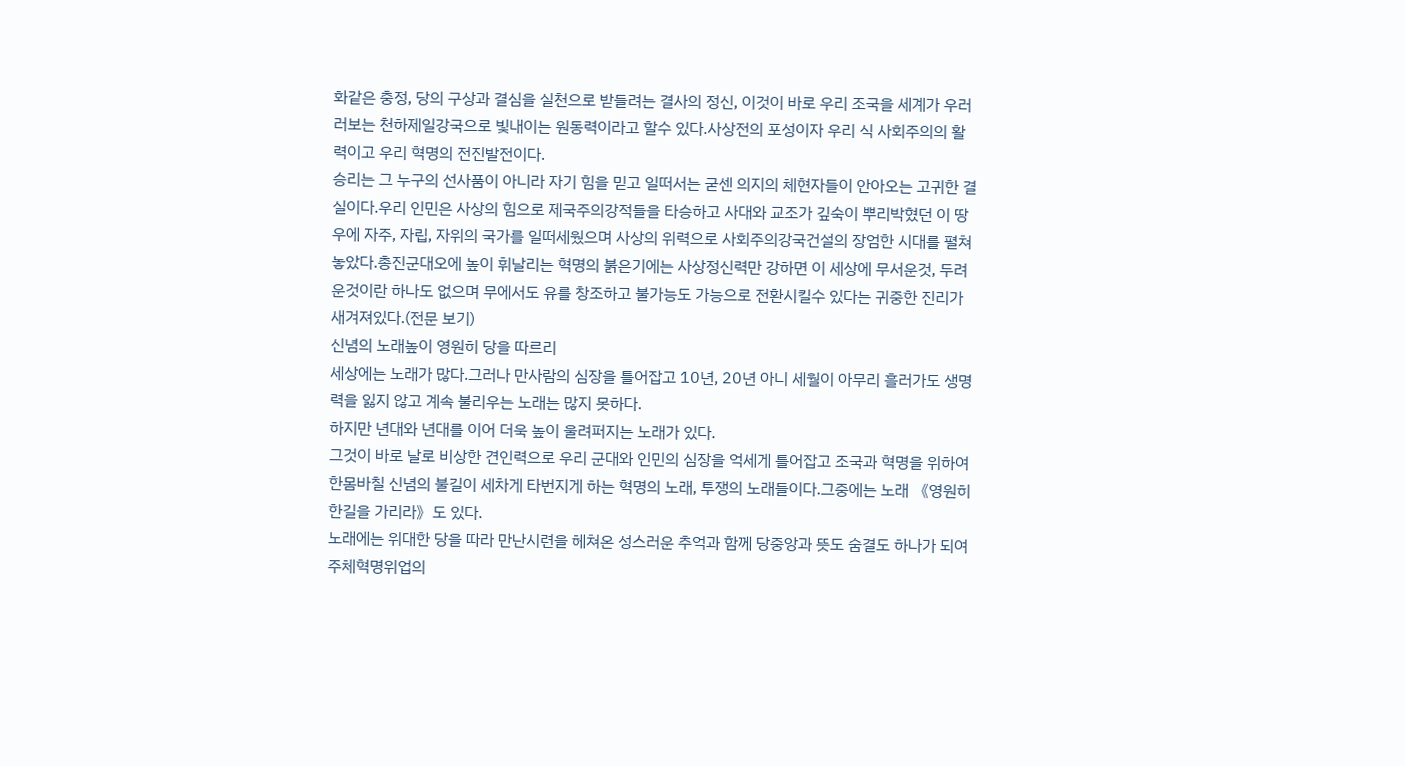화같은 충정, 당의 구상과 결심을 실천으로 받들려는 결사의 정신, 이것이 바로 우리 조국을 세계가 우러러보는 천하제일강국으로 빛내이는 원동력이라고 할수 있다.사상전의 포성이자 우리 식 사회주의의 활력이고 우리 혁명의 전진발전이다.
승리는 그 누구의 선사품이 아니라 자기 힘을 믿고 일떠서는 굳센 의지의 체현자들이 안아오는 고귀한 결실이다.우리 인민은 사상의 힘으로 제국주의강적들을 타승하고 사대와 교조가 깊숙이 뿌리박혔던 이 땅우에 자주, 자립, 자위의 국가를 일떠세웠으며 사상의 위력으로 사회주의강국건설의 장엄한 시대를 펼쳐놓았다.총진군대오에 높이 휘날리는 혁명의 붉은기에는 사상정신력만 강하면 이 세상에 무서운것, 두려운것이란 하나도 없으며 무에서도 유를 창조하고 불가능도 가능으로 전환시킬수 있다는 귀중한 진리가 새겨져있다.(전문 보기)
신념의 노래높이 영원히 당을 따르리
세상에는 노래가 많다.그러나 만사람의 심장을 틀어잡고 10년, 20년 아니 세월이 아무리 흘러가도 생명력을 잃지 않고 계속 불리우는 노래는 많지 못하다.
하지만 년대와 년대를 이어 더욱 높이 울려퍼지는 노래가 있다.
그것이 바로 날로 비상한 견인력으로 우리 군대와 인민의 심장을 억세게 틀어잡고 조국과 혁명을 위하여 한몸바칠 신념의 불길이 세차게 타번지게 하는 혁명의 노래, 투쟁의 노래들이다.그중에는 노래 《영원히 한길을 가리라》도 있다.
노래에는 위대한 당을 따라 만난시련을 헤쳐온 성스러운 추억과 함께 당중앙과 뜻도 숨결도 하나가 되여 주체혁명위업의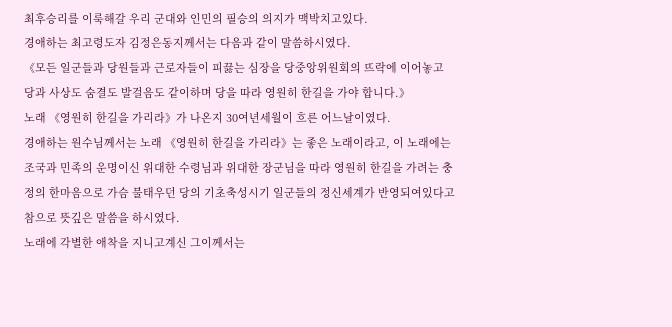최후승리를 이룩해갈 우리 군대와 인민의 필승의 의지가 맥박치고있다.
경애하는 최고령도자 김정은동지께서는 다음과 같이 말씀하시였다.
《모든 일군들과 당원들과 근로자들이 피끓는 심장을 당중앙위원회의 뜨락에 이어놓고 당과 사상도 숨결도 발걸음도 같이하며 당을 따라 영원히 한길을 가야 합니다.》
노래 《영원히 한길을 가리라》가 나온지 30여년세월이 흐른 어느날이였다.
경애하는 원수님께서는 노래 《영원히 한길을 가리라》는 좋은 노래이라고, 이 노래에는 조국과 민족의 운명이신 위대한 수령님과 위대한 장군님을 따라 영원히 한길을 가려는 충정의 한마음으로 가슴 불태우던 당의 기초축성시기 일군들의 정신세계가 반영되여있다고 참으로 뜻깊은 말씀을 하시였다.
노래에 각별한 애착을 지니고계신 그이께서는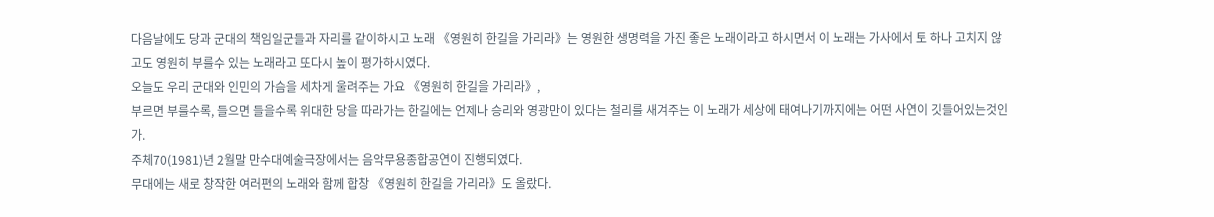다음날에도 당과 군대의 책임일군들과 자리를 같이하시고 노래 《영원히 한길을 가리라》는 영원한 생명력을 가진 좋은 노래이라고 하시면서 이 노래는 가사에서 토 하나 고치지 않고도 영원히 부를수 있는 노래라고 또다시 높이 평가하시였다.
오늘도 우리 군대와 인민의 가슴을 세차게 울려주는 가요 《영원히 한길을 가리라》,
부르면 부를수록, 들으면 들을수록 위대한 당을 따라가는 한길에는 언제나 승리와 영광만이 있다는 철리를 새겨주는 이 노래가 세상에 태여나기까지에는 어떤 사연이 깃들어있는것인가.
주체70(1981)년 2월말 만수대예술극장에서는 음악무용종합공연이 진행되였다.
무대에는 새로 창작한 여러편의 노래와 함께 합창 《영원히 한길을 가리라》도 올랐다.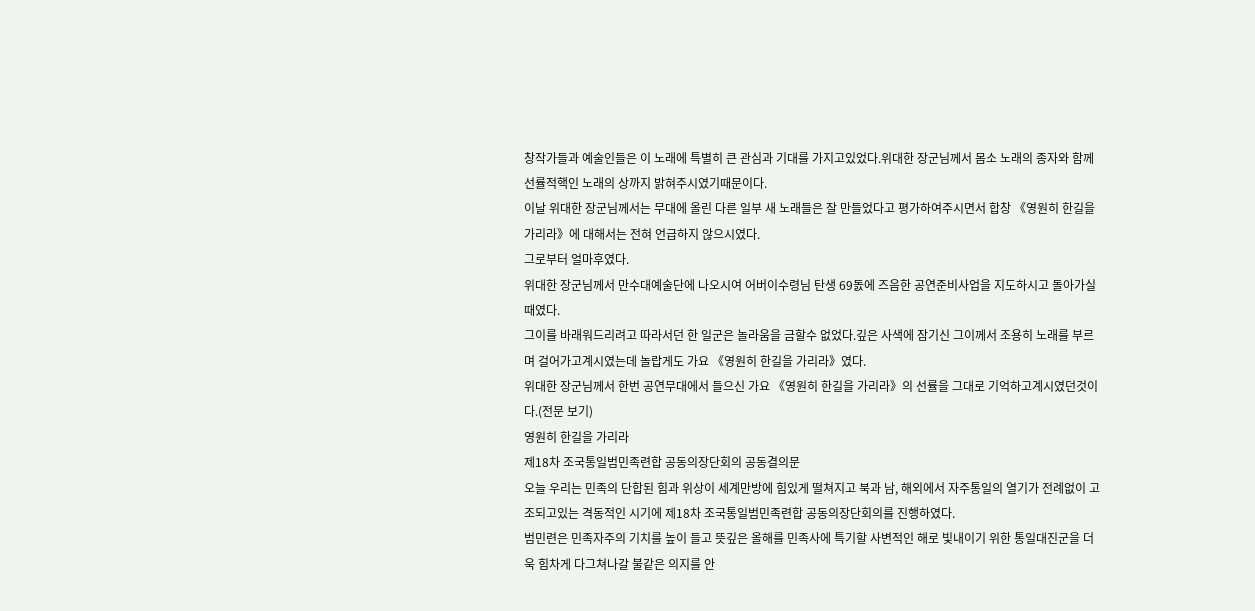창작가들과 예술인들은 이 노래에 특별히 큰 관심과 기대를 가지고있었다.위대한 장군님께서 몸소 노래의 종자와 함께 선률적핵인 노래의 상까지 밝혀주시였기때문이다.
이날 위대한 장군님께서는 무대에 올린 다른 일부 새 노래들은 잘 만들었다고 평가하여주시면서 합창 《영원히 한길을 가리라》에 대해서는 전혀 언급하지 않으시였다.
그로부터 얼마후였다.
위대한 장군님께서 만수대예술단에 나오시여 어버이수령님 탄생 69돐에 즈음한 공연준비사업을 지도하시고 돌아가실 때였다.
그이를 바래워드리려고 따라서던 한 일군은 놀라움을 금할수 없었다.깊은 사색에 잠기신 그이께서 조용히 노래를 부르며 걸어가고계시였는데 놀랍게도 가요 《영원히 한길을 가리라》였다.
위대한 장군님께서 한번 공연무대에서 들으신 가요 《영원히 한길을 가리라》의 선률을 그대로 기억하고계시였던것이다.(전문 보기)
영원히 한길을 가리라
제18차 조국통일범민족련합 공동의장단회의 공동결의문
오늘 우리는 민족의 단합된 힘과 위상이 세계만방에 힘있게 떨쳐지고 북과 남, 해외에서 자주통일의 열기가 전례없이 고조되고있는 격동적인 시기에 제18차 조국통일범민족련합 공동의장단회의를 진행하였다.
범민련은 민족자주의 기치를 높이 들고 뜻깊은 올해를 민족사에 특기할 사변적인 해로 빛내이기 위한 통일대진군을 더욱 힘차게 다그쳐나갈 불같은 의지를 안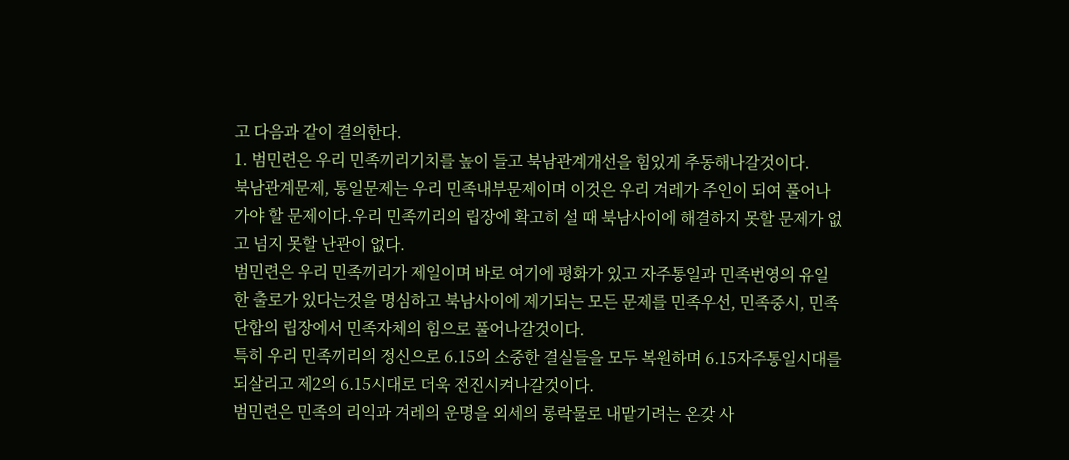고 다음과 같이 결의한다.
1. 범민련은 우리 민족끼리기치를 높이 들고 북남관계개선을 힘있게 추동해나갈것이다.
북남관계문제, 통일문제는 우리 민족내부문제이며 이것은 우리 겨레가 주인이 되여 풀어나가야 할 문제이다.우리 민족끼리의 립장에 확고히 설 때 북남사이에 해결하지 못할 문제가 없고 넘지 못할 난관이 없다.
범민련은 우리 민족끼리가 제일이며 바로 여기에 평화가 있고 자주통일과 민족번영의 유일한 출로가 있다는것을 명심하고 북남사이에 제기되는 모든 문제를 민족우선, 민족중시, 민족단합의 립장에서 민족자체의 힘으로 풀어나갈것이다.
특히 우리 민족끼리의 정신으로 6.15의 소중한 결실들을 모두 복원하며 6.15자주통일시대를 되살리고 제2의 6.15시대로 더욱 전진시켜나갈것이다.
범민련은 민족의 리익과 겨레의 운명을 외세의 롱락물로 내맡기려는 온갖 사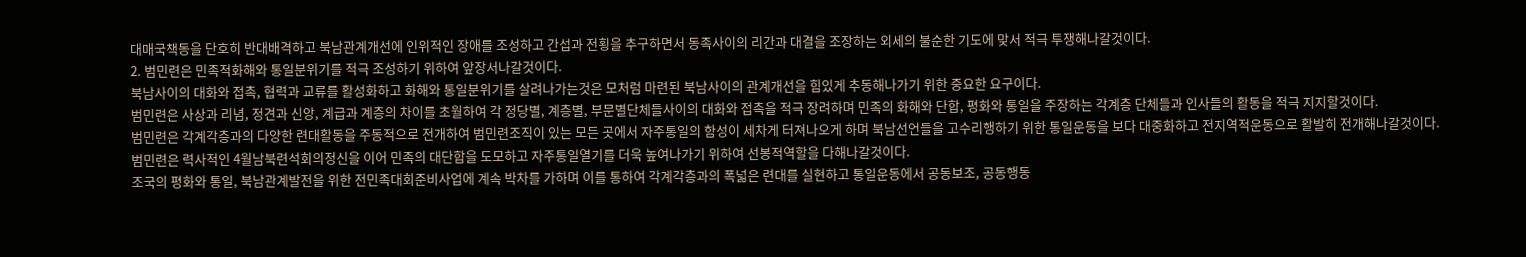대매국책동을 단호히 반대배격하고 북남관계개선에 인위적인 장애를 조성하고 간섭과 전횡을 추구하면서 동족사이의 리간과 대결을 조장하는 외세의 불순한 기도에 맞서 적극 투쟁해나갈것이다.
2. 범민련은 민족적화해와 통일분위기를 적극 조성하기 위하여 앞장서나갈것이다.
북남사이의 대화와 접촉, 협력과 교류를 활성화하고 화해와 통일분위기를 살려나가는것은 모처럼 마련된 북남사이의 관계개선을 힘있게 추동해나가기 위한 중요한 요구이다.
범민련은 사상과 리념, 정견과 신앙, 계급과 계층의 차이를 초월하여 각 정당별, 계층별, 부문별단체들사이의 대화와 접촉을 적극 장려하며 민족의 화해와 단합, 평화와 통일을 주장하는 각계층 단체들과 인사들의 활동을 적극 지지할것이다.
범민련은 각계각층과의 다양한 련대활동을 주동적으로 전개하여 범민련조직이 있는 모든 곳에서 자주통일의 함성이 세차게 터져나오게 하며 북남선언들을 고수리행하기 위한 통일운동을 보다 대중화하고 전지역적운동으로 활발히 전개해나갈것이다.
범민련은 력사적인 4월남북련석회의정신을 이어 민족의 대단합을 도모하고 자주통일열기를 더욱 높여나가기 위하여 선봉적역할을 다해나갈것이다.
조국의 평화와 통일, 북남관계발전을 위한 전민족대회준비사업에 계속 박차를 가하며 이를 통하여 각계각층과의 폭넓은 련대를 실현하고 통일운동에서 공동보조, 공동행동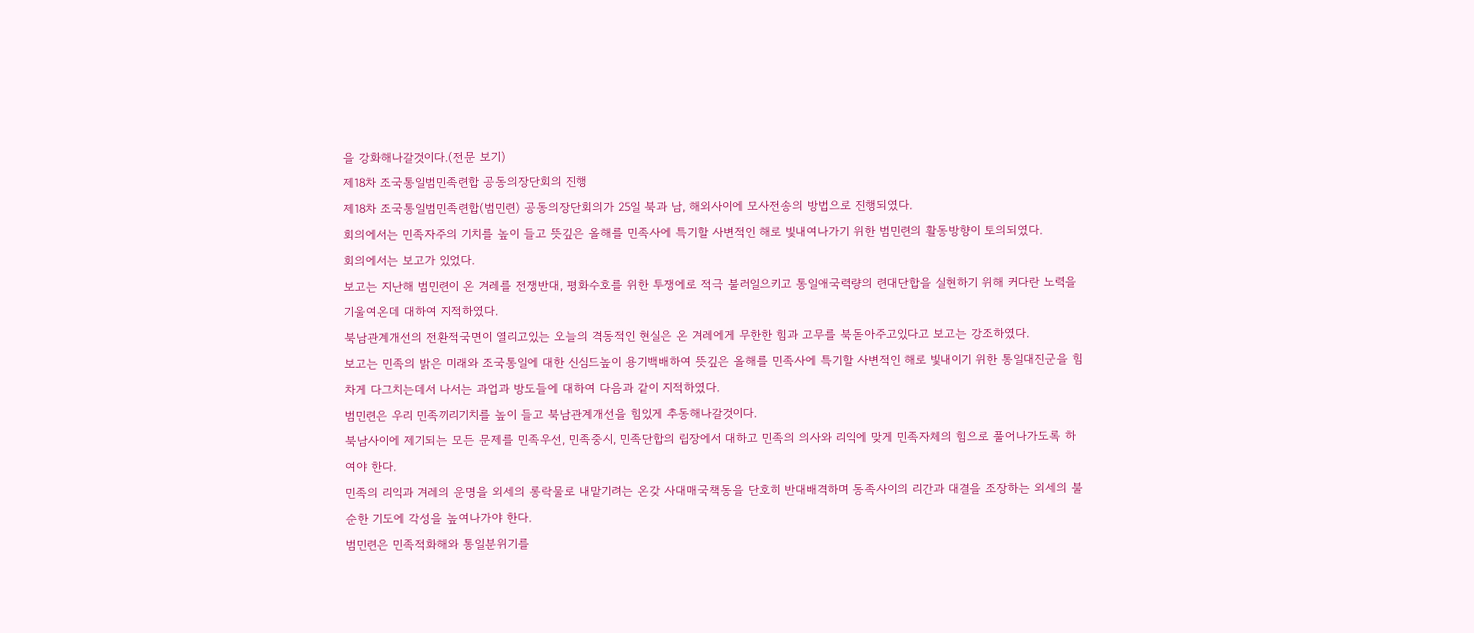을 강화해나갈것이다.(전문 보기)
제18차 조국통일범민족련합 공동의장단회의 진행
제18차 조국통일범민족련합(범민련) 공동의장단회의가 25일 북과 남, 해외사이에 모사전송의 방법으로 진행되였다.
회의에서는 민족자주의 기치를 높이 들고 뜻깊은 올해를 민족사에 특기할 사변적인 해로 빛내여나가기 위한 범민련의 활동방향이 토의되였다.
회의에서는 보고가 있었다.
보고는 지난해 범민련이 온 겨레를 전쟁반대, 평화수호를 위한 투쟁에로 적극 불러일으키고 통일애국력량의 련대단합을 실현하기 위해 커다란 노력을 기울여온데 대하여 지적하였다.
북남관계개선의 전환적국면이 열리고있는 오늘의 격동적인 현실은 온 겨레에게 무한한 힘과 고무를 북돋아주고있다고 보고는 강조하였다.
보고는 민족의 밝은 미래와 조국통일에 대한 신심드높이 용기백배하여 뜻깊은 올해를 민족사에 특기할 사변적인 해로 빛내이기 위한 통일대진군을 힘차게 다그치는데서 나서는 과업과 방도들에 대하여 다음과 같이 지적하였다.
범민련은 우리 민족끼리기치를 높이 들고 북남관계개선을 힘있게 추동해나갈것이다.
북남사이에 제기되는 모든 문제를 민족우선, 민족중시, 민족단합의 립장에서 대하고 민족의 의사와 리익에 맞게 민족자체의 힘으로 풀어나가도록 하여야 한다.
민족의 리익과 겨레의 운명을 외세의 롱락물로 내맡기려는 온갖 사대매국책동을 단호히 반대배격하며 동족사이의 리간과 대결을 조장하는 외세의 불순한 기도에 각성을 높여나가야 한다.
범민련은 민족적화해와 통일분위기를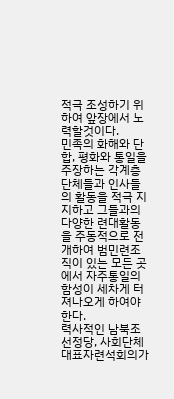적극 조성하기 위하여 앞장에서 노력할것이다.
민족의 화해와 단합, 평화와 통일을 주장하는 각계층 단체들과 인사들의 활동을 적극 지지하고 그들과의 다양한 련대활동을 주동적으로 전개하여 범민련조직이 있는 모든 곳에서 자주통일의 함성이 세차게 터져나오게 하여야 한다.
력사적인 남북조선정당, 사회단체대표자련석회의가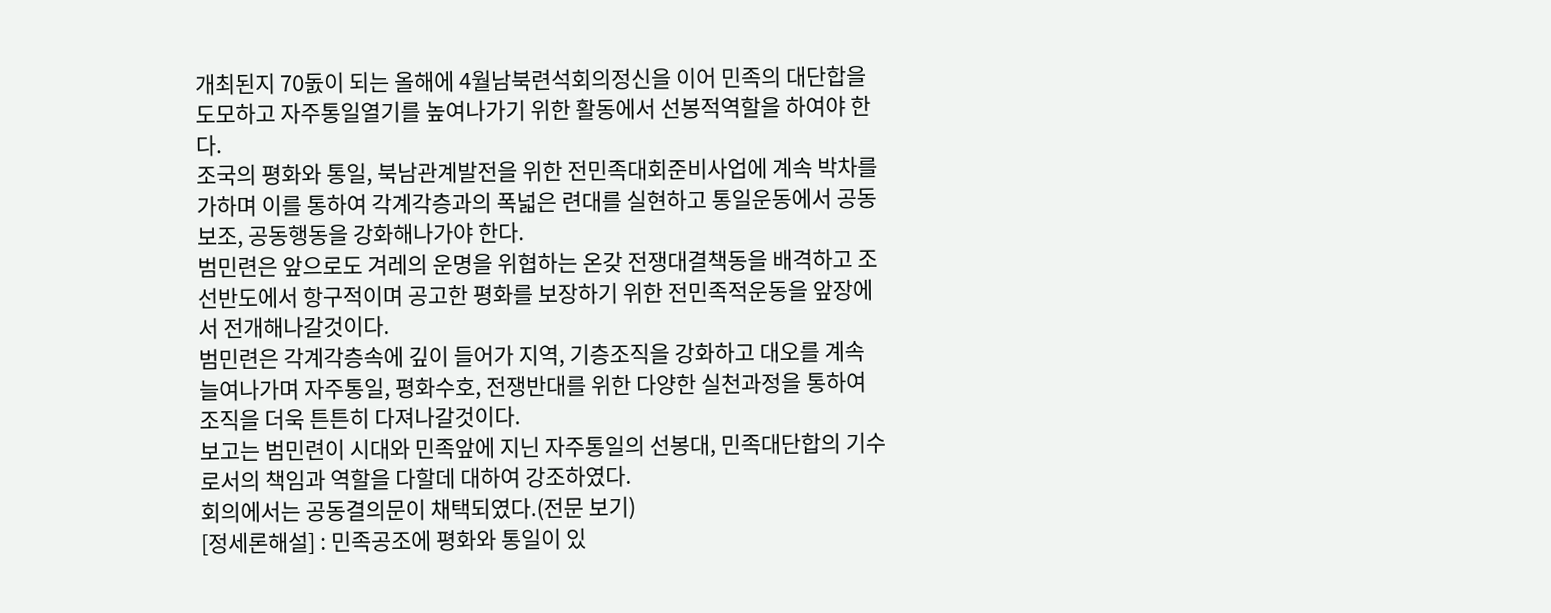개최된지 70돐이 되는 올해에 4월남북련석회의정신을 이어 민족의 대단합을 도모하고 자주통일열기를 높여나가기 위한 활동에서 선봉적역할을 하여야 한다.
조국의 평화와 통일, 북남관계발전을 위한 전민족대회준비사업에 계속 박차를 가하며 이를 통하여 각계각층과의 폭넓은 련대를 실현하고 통일운동에서 공동보조, 공동행동을 강화해나가야 한다.
범민련은 앞으로도 겨레의 운명을 위협하는 온갖 전쟁대결책동을 배격하고 조선반도에서 항구적이며 공고한 평화를 보장하기 위한 전민족적운동을 앞장에서 전개해나갈것이다.
범민련은 각계각층속에 깊이 들어가 지역, 기층조직을 강화하고 대오를 계속 늘여나가며 자주통일, 평화수호, 전쟁반대를 위한 다양한 실천과정을 통하여 조직을 더욱 튼튼히 다져나갈것이다.
보고는 범민련이 시대와 민족앞에 지닌 자주통일의 선봉대, 민족대단합의 기수로서의 책임과 역할을 다할데 대하여 강조하였다.
회의에서는 공동결의문이 채택되였다.(전문 보기)
[정세론해설] : 민족공조에 평화와 통일이 있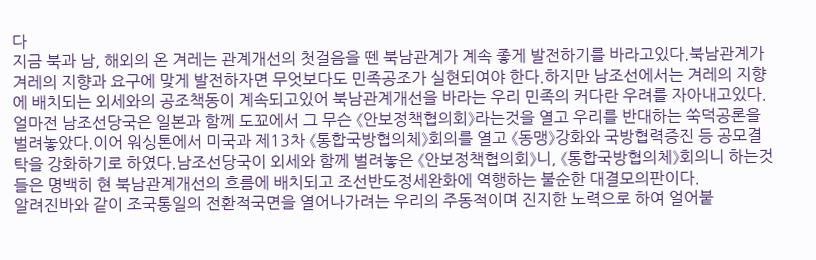다
지금 북과 남, 해외의 온 겨레는 관계개선의 첫걸음을 뗀 북남관계가 계속 좋게 발전하기를 바라고있다.북남관계가 겨레의 지향과 요구에 맞게 발전하자면 무엇보다도 민족공조가 실현되여야 한다.하지만 남조선에서는 겨레의 지향에 배치되는 외세와의 공조책동이 계속되고있어 북남관계개선을 바라는 우리 민족의 커다란 우려를 자아내고있다.
얼마전 남조선당국은 일본과 함께 도꾜에서 그 무슨 《안보정책협의회》라는것을 열고 우리를 반대하는 쑥덕공론을 벌려놓았다.이어 워싱톤에서 미국과 제13차 《통합국방협의체》회의를 열고 《동맹》강화와 국방협력증진 등 공모결탁을 강화하기로 하였다.남조선당국이 외세와 함께 벌려놓은 《안보정책협의회》니, 《통합국방협의체》회의니 하는것들은 명백히 현 북남관계개선의 흐름에 배치되고 조선반도정세완화에 역행하는 불순한 대결모의판이다.
알려진바와 같이 조국통일의 전환적국면을 열어나가려는 우리의 주동적이며 진지한 노력으로 하여 얼어붙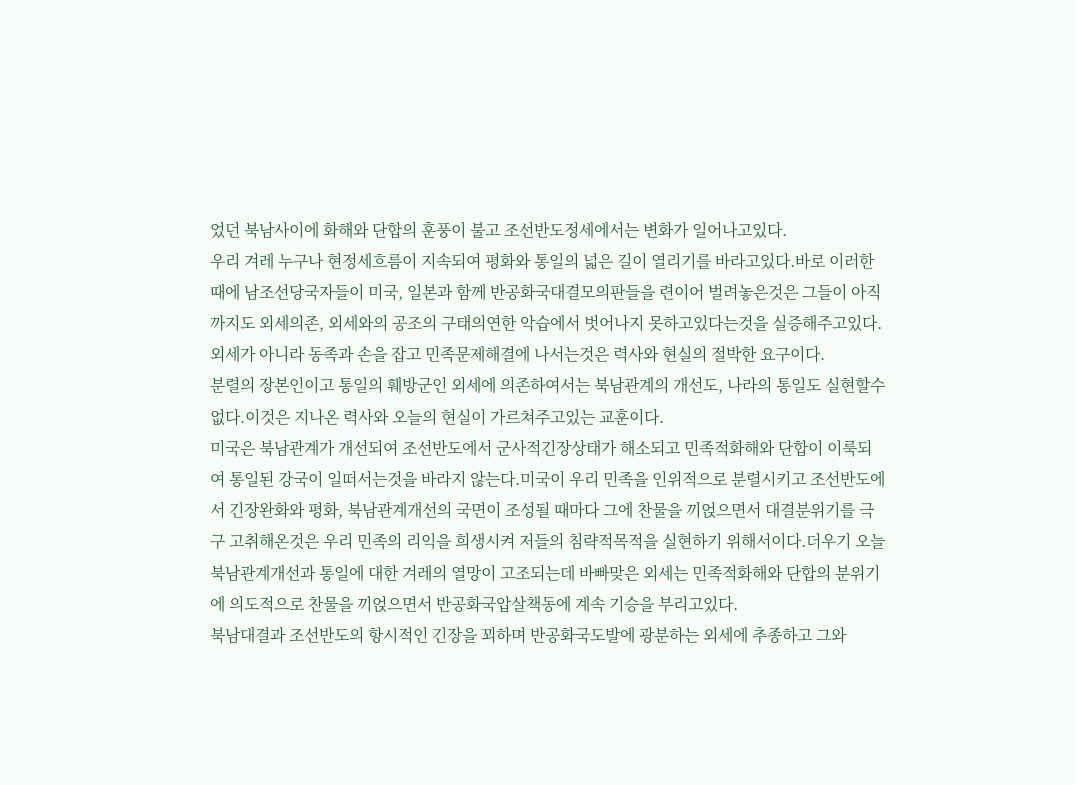었던 북남사이에 화해와 단합의 훈풍이 불고 조선반도정세에서는 변화가 일어나고있다.
우리 겨레 누구나 현정세흐름이 지속되여 평화와 통일의 넓은 길이 열리기를 바라고있다.바로 이러한 때에 남조선당국자들이 미국, 일본과 함께 반공화국대결모의판들을 련이어 벌려놓은것은 그들이 아직까지도 외세의존, 외세와의 공조의 구태의연한 악습에서 벗어나지 못하고있다는것을 실증해주고있다.
외세가 아니라 동족과 손을 잡고 민족문제해결에 나서는것은 력사와 현실의 절박한 요구이다.
분렬의 장본인이고 통일의 훼방군인 외세에 의존하여서는 북남관계의 개선도, 나라의 통일도 실현할수 없다.이것은 지나온 력사와 오늘의 현실이 가르쳐주고있는 교훈이다.
미국은 북남관계가 개선되여 조선반도에서 군사적긴장상태가 해소되고 민족적화해와 단합이 이룩되여 통일된 강국이 일떠서는것을 바라지 않는다.미국이 우리 민족을 인위적으로 분렬시키고 조선반도에서 긴장완화와 평화, 북남관계개선의 국면이 조성될 때마다 그에 찬물을 끼얹으면서 대결분위기를 극구 고취해온것은 우리 민족의 리익을 희생시켜 저들의 침략적목적을 실현하기 위해서이다.더우기 오늘 북남관계개선과 통일에 대한 겨레의 열망이 고조되는데 바빠맞은 외세는 민족적화해와 단합의 분위기에 의도적으로 찬물을 끼얹으면서 반공화국압살책동에 계속 기승을 부리고있다.
북남대결과 조선반도의 항시적인 긴장을 꾀하며 반공화국도발에 광분하는 외세에 추종하고 그와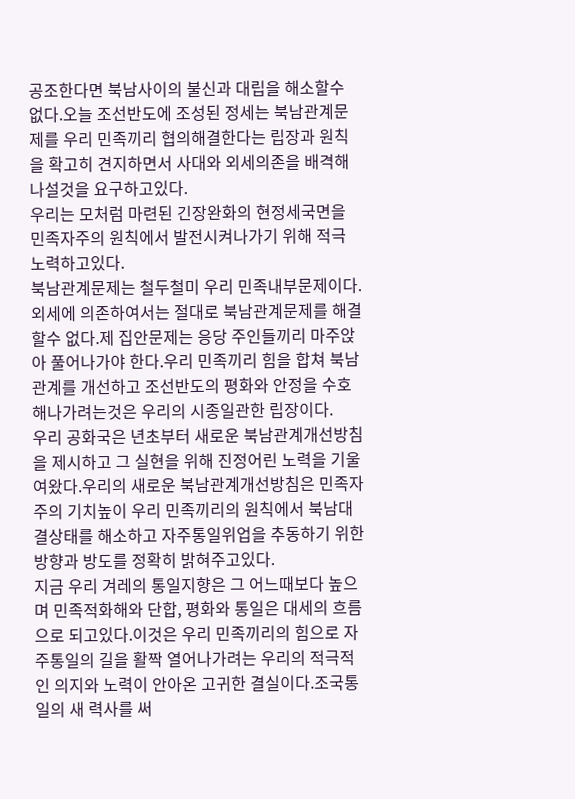공조한다면 북남사이의 불신과 대립을 해소할수 없다.오늘 조선반도에 조성된 정세는 북남관계문제를 우리 민족끼리 협의해결한다는 립장과 원칙을 확고히 견지하면서 사대와 외세의존을 배격해나설것을 요구하고있다.
우리는 모처럼 마련된 긴장완화의 현정세국면을 민족자주의 원칙에서 발전시켜나가기 위해 적극 노력하고있다.
북남관계문제는 철두철미 우리 민족내부문제이다.외세에 의존하여서는 절대로 북남관계문제를 해결할수 없다.제 집안문제는 응당 주인들끼리 마주앉아 풀어나가야 한다.우리 민족끼리 힘을 합쳐 북남관계를 개선하고 조선반도의 평화와 안정을 수호해나가려는것은 우리의 시종일관한 립장이다.
우리 공화국은 년초부터 새로운 북남관계개선방침을 제시하고 그 실현을 위해 진정어린 노력을 기울여왔다.우리의 새로운 북남관계개선방침은 민족자주의 기치높이 우리 민족끼리의 원칙에서 북남대결상태를 해소하고 자주통일위업을 추동하기 위한 방향과 방도를 정확히 밝혀주고있다.
지금 우리 겨레의 통일지향은 그 어느때보다 높으며 민족적화해와 단합, 평화와 통일은 대세의 흐름으로 되고있다.이것은 우리 민족끼리의 힘으로 자주통일의 길을 활짝 열어나가려는 우리의 적극적인 의지와 노력이 안아온 고귀한 결실이다.조국통일의 새 력사를 써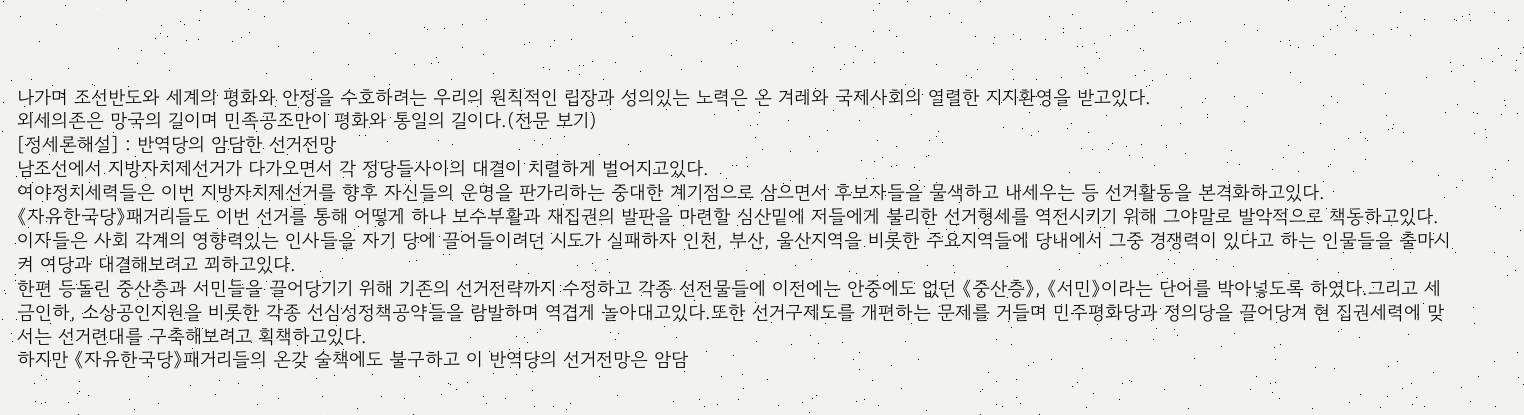나가며 조선반도와 세계의 평화와 안정을 수호하려는 우리의 원칙적인 립장과 성의있는 노력은 온 겨레와 국제사회의 열렬한 지지환영을 받고있다.
외세의존은 망국의 길이며 민족공조만이 평화와 통일의 길이다.(전문 보기)
[정세론해설] : 반역당의 암담한 선거전망
남조선에서 지방자치제선거가 다가오면서 각 정당들사이의 대결이 치렬하게 벌어지고있다.
여야정치세력들은 이번 지방자치제선거를 향후 자신들의 운명을 판가리하는 중대한 계기점으로 삼으면서 후보자들을 물색하고 내세우는 등 선거활동을 본격화하고있다.
《자유한국당》패거리들도 이번 선거를 통해 어떻게 하나 보수부활과 재집권의 발판을 마련할 심산밑에 저들에게 불리한 선거형세를 역전시키기 위해 그야말로 발악적으로 책동하고있다.이자들은 사회 각계의 영향력있는 인사들을 자기 당에 끌어들이려던 시도가 실패하자 인천, 부산, 울산지역을 비롯한 주요지역들에 당내에서 그중 경쟁력이 있다고 하는 인물들을 출마시켜 여당과 대결해보려고 꾀하고있다.
한편 등돌린 중산층과 서민들을 끌어당기기 위해 기존의 선거전략까지 수정하고 각종 선전물들에 이전에는 안중에도 없던 《중산층》, 《서민》이라는 단어를 박아넣도록 하였다.그리고 세금인하, 소상공인지원을 비롯한 각종 선심성정책공약들을 람발하며 역겹게 놀아대고있다.또한 선거구제도를 개편하는 문제를 거들며 민주평화당과 정의당을 끌어당겨 현 집권세력에 맞서는 선거련대를 구축해보려고 획책하고있다.
하지만 《자유한국당》패거리들의 온갖 술책에도 불구하고 이 반역당의 선거전망은 암담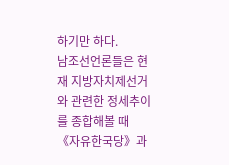하기만 하다.
남조선언론들은 현재 지방자치제선거와 관련한 정세추이를 종합해볼 때 《자유한국당》과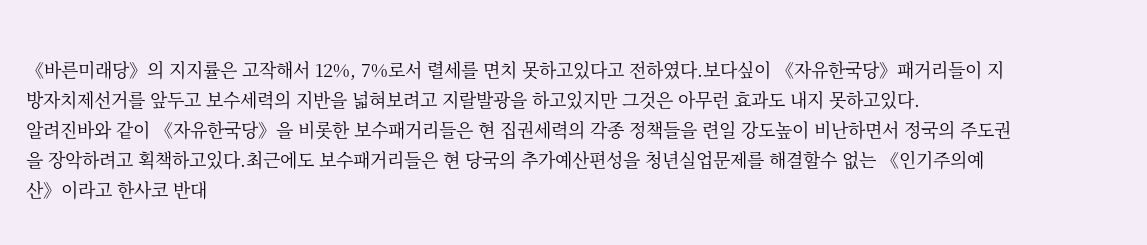《바른미래당》의 지지률은 고작해서 12%, 7%로서 렬세를 면치 못하고있다고 전하였다.보다싶이 《자유한국당》패거리들이 지방자치제선거를 앞두고 보수세력의 지반을 넓혀보려고 지랄발광을 하고있지만 그것은 아무런 효과도 내지 못하고있다.
알려진바와 같이 《자유한국당》을 비롯한 보수패거리들은 현 집권세력의 각종 정책들을 련일 강도높이 비난하면서 정국의 주도권을 장악하려고 획책하고있다.최근에도 보수패거리들은 현 당국의 추가예산편성을 청년실업문제를 해결할수 없는 《인기주의예산》이라고 한사코 반대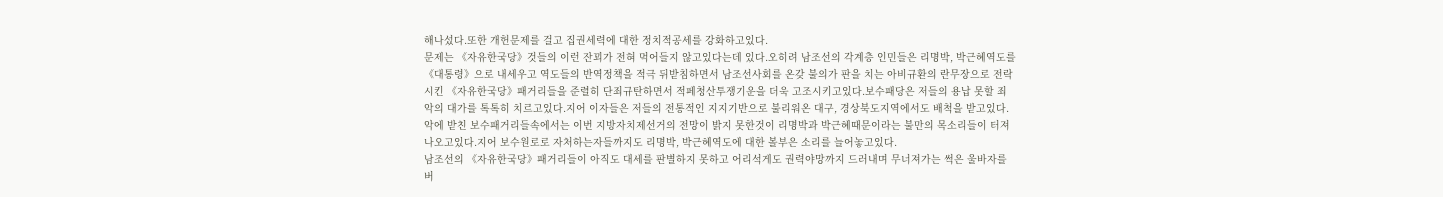해나섰다.또한 개헌문제를 걸고 집권세력에 대한 정치적공세를 강화하고있다.
문제는 《자유한국당》것들의 이런 잔꾀가 전혀 먹어들지 않고있다는데 있다.오히려 남조선의 각계층 인민들은 리명박, 박근혜역도를 《대통령》으로 내세우고 역도들의 반역정책을 적극 뒤받침하면서 남조선사회를 온갖 불의가 판을 치는 아비규환의 란무장으로 전락시킨 《자유한국당》패거리들을 준렬히 단죄규탄하면서 적페청산투쟁기운을 더욱 고조시키고있다.보수패당은 저들의 용납 못할 죄악의 대가를 톡톡히 치르고있다.지어 이자들은 저들의 전통적인 지지기반으로 불리워온 대구, 경상북도지역에서도 배척을 받고있다.
악에 받친 보수패거리들속에서는 이번 지방자치제선거의 전망이 밝지 못한것이 리명박과 박근혜때문이라는 불만의 목소리들이 터져나오고있다.지어 보수원로로 자처하는자들까지도 리명박, 박근혜역도에 대한 볼부은 소리를 늘어놓고있다.
남조선의 《자유한국당》패거리들이 아직도 대세를 판별하지 못하고 어리석게도 권력야망까지 드러내며 무너져가는 썩은 울바자를 버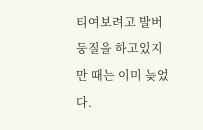티여보려고 발버둥질을 하고있지만 때는 이미 늦었다.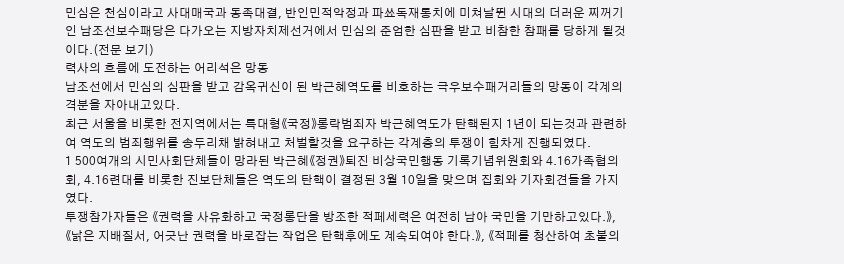민심은 천심이라고 사대매국과 동족대결, 반인민적악정과 파쑈독재통치에 미쳐날뛴 시대의 더러운 찌꺼기인 남조선보수패당은 다가오는 지방자치제선거에서 민심의 준엄한 심판을 받고 비참한 참패를 당하게 될것이다.(전문 보기)
력사의 흐름에 도전하는 어리석은 망동
남조선에서 민심의 심판을 받고 감옥귀신이 된 박근혜역도를 비호하는 극우보수패거리들의 망동이 각계의 격분을 자아내고있다.
최근 서울을 비롯한 전지역에서는 특대형《국정》롱락범죄자 박근혜역도가 탄핵된지 1년이 되는것과 관련하여 역도의 범죄행위를 송두리채 밝혀내고 처벌할것을 요구하는 각계층의 투쟁이 힘차게 진행되였다.
1 500여개의 시민사회단체들이 망라된 박근혜《정권》퇴진 비상국민행동 기록기념위원회와 4.16가족협의회, 4.16련대를 비롯한 진보단체들은 역도의 탄핵이 결정된 3월 10일을 맞으며 집회와 기자회견들을 가지였다.
투쟁참가자들은 《권력을 사유화하고 국정롱단을 방조한 적페세력은 여전히 남아 국민을 기만하고있다.》, 《낡은 지배질서, 어긋난 권력을 바로잡는 작업은 탄핵후에도 계속되여야 한다.》, 《적페를 청산하여 초불의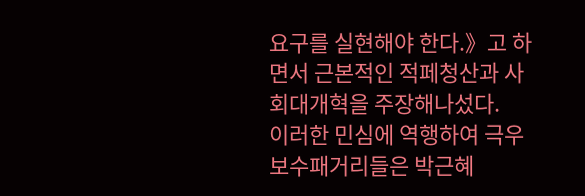요구를 실현해야 한다.》고 하면서 근본적인 적페청산과 사회대개혁을 주장해나섰다.
이러한 민심에 역행하여 극우보수패거리들은 박근혜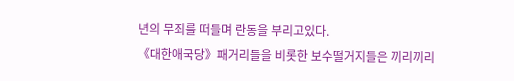년의 무죄를 떠들며 란동을 부리고있다.
《대한애국당》패거리들을 비롯한 보수떨거지들은 끼리끼리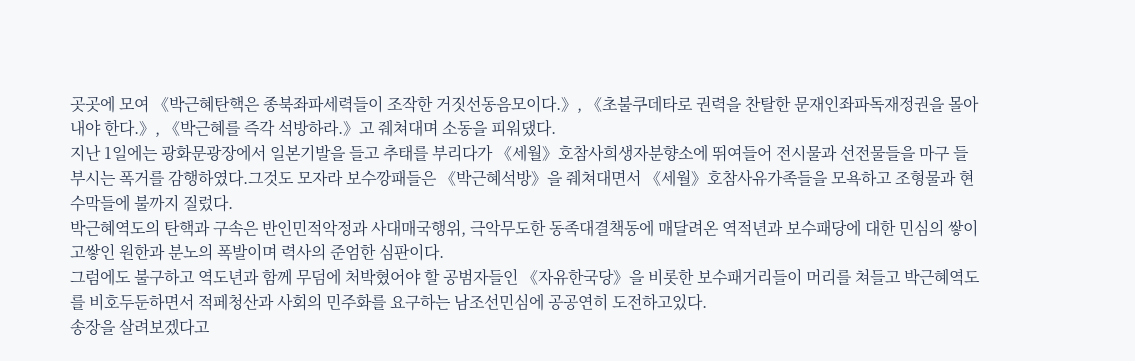곳곳에 모여 《박근혜탄핵은 종북좌파세력들이 조작한 거짓선동음모이다.》, 《초불쿠데타로 권력을 찬탈한 문재인좌파독재정권을 몰아내야 한다.》, 《박근혜를 즉각 석방하라.》고 줴쳐대며 소동을 피워댔다.
지난 1일에는 광화문광장에서 일본기발을 들고 추태를 부리다가 《세월》호참사희생자분향소에 뛰여들어 전시물과 선전물들을 마구 들부시는 폭거를 감행하였다.그것도 모자라 보수깡패들은 《박근혜석방》을 줴쳐대면서 《세월》호참사유가족들을 모욕하고 조형물과 현수막들에 불까지 질렀다.
박근혜역도의 탄핵과 구속은 반인민적악정과 사대매국행위, 극악무도한 동족대결책동에 매달려온 역적년과 보수패당에 대한 민심의 쌓이고쌓인 원한과 분노의 폭발이며 력사의 준엄한 심판이다.
그럼에도 불구하고 역도년과 함께 무덤에 처박혔어야 할 공범자들인 《자유한국당》을 비롯한 보수패거리들이 머리를 쳐들고 박근혜역도를 비호두둔하면서 적페청산과 사회의 민주화를 요구하는 남조선민심에 공공연히 도전하고있다.
송장을 살려보겠다고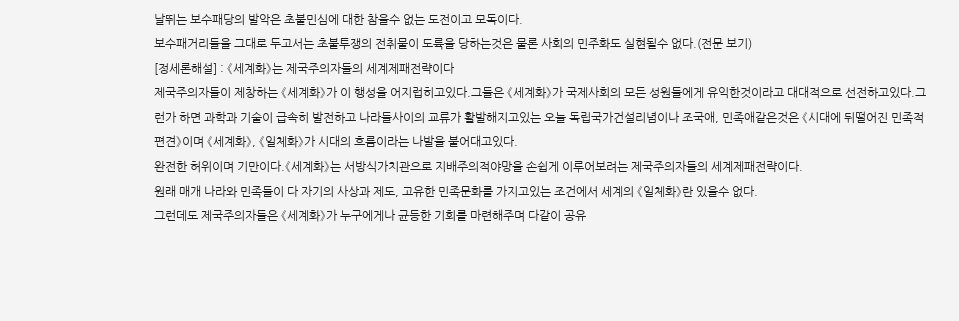날뛰는 보수패당의 발악은 초불민심에 대한 참을수 없는 도전이고 모독이다.
보수패거리들을 그대로 두고서는 초불투쟁의 전취물이 도륙을 당하는것은 물론 사회의 민주화도 실현될수 없다.(전문 보기)
[정세론해설] : 《세계화》는 제국주의자들의 세계제패전략이다
제국주의자들이 제창하는 《세계화》가 이 행성을 어지럽히고있다.그들은 《세계화》가 국제사회의 모든 성원들에게 유익한것이라고 대대적으로 선전하고있다.그런가 하면 과학과 기술이 급속히 발전하고 나라들사이의 교류가 활발해지고있는 오늘 독립국가건설리념이나 조국애, 민족애같은것은 《시대에 뒤떨어진 민족적편견》이며 《세계화》, 《일체화》가 시대의 흐름이라는 나발을 불어대고있다.
완전한 허위이며 기만이다.《세계화》는 서방식가치관으로 지배주의적야망을 손쉽게 이루어보려는 제국주의자들의 세계제패전략이다.
원래 매개 나라와 민족들이 다 자기의 사상과 제도, 고유한 민족문화를 가지고있는 조건에서 세계의 《일체화》란 있을수 없다.
그런데도 제국주의자들은 《세계화》가 누구에게나 균등한 기회를 마련해주며 다같이 공유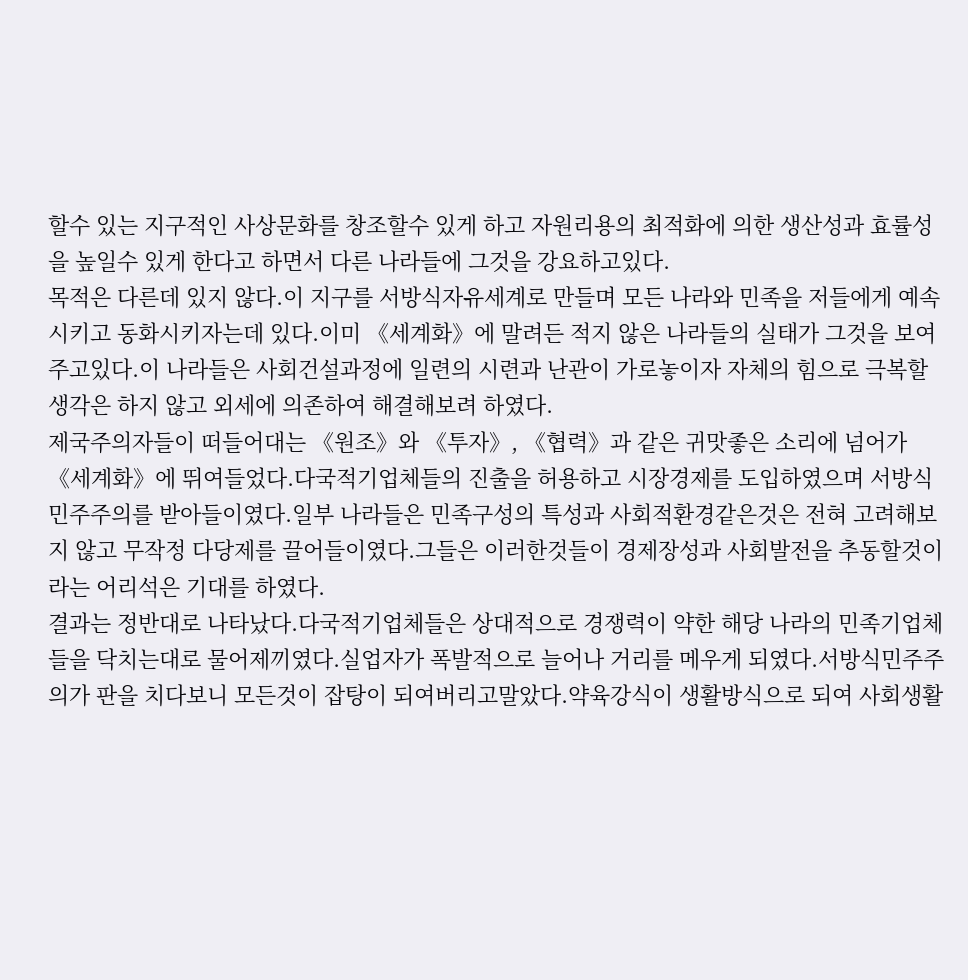할수 있는 지구적인 사상문화를 창조할수 있게 하고 자원리용의 최적화에 의한 생산성과 효률성을 높일수 있게 한다고 하면서 다른 나라들에 그것을 강요하고있다.
목적은 다른데 있지 않다.이 지구를 서방식자유세계로 만들며 모든 나라와 민족을 저들에게 예속시키고 동화시키자는데 있다.이미 《세계화》에 말려든 적지 않은 나라들의 실태가 그것을 보여주고있다.이 나라들은 사회건설과정에 일련의 시련과 난관이 가로놓이자 자체의 힘으로 극복할 생각은 하지 않고 외세에 의존하여 해결해보려 하였다.
제국주의자들이 떠들어대는 《원조》와 《투자》, 《협력》과 같은 귀맛좋은 소리에 넘어가 《세계화》에 뛰여들었다.다국적기업체들의 진출을 허용하고 시장경제를 도입하였으며 서방식민주주의를 받아들이였다.일부 나라들은 민족구성의 특성과 사회적환경같은것은 전혀 고려해보지 않고 무작정 다당제를 끌어들이였다.그들은 이러한것들이 경제장성과 사회발전을 추동할것이라는 어리석은 기대를 하였다.
결과는 정반대로 나타났다.다국적기업체들은 상대적으로 경쟁력이 약한 해당 나라의 민족기업체들을 닥치는대로 물어제끼였다.실업자가 폭발적으로 늘어나 거리를 메우게 되였다.서방식민주주의가 판을 치다보니 모든것이 잡탕이 되여버리고말았다.약육강식이 생활방식으로 되여 사회생활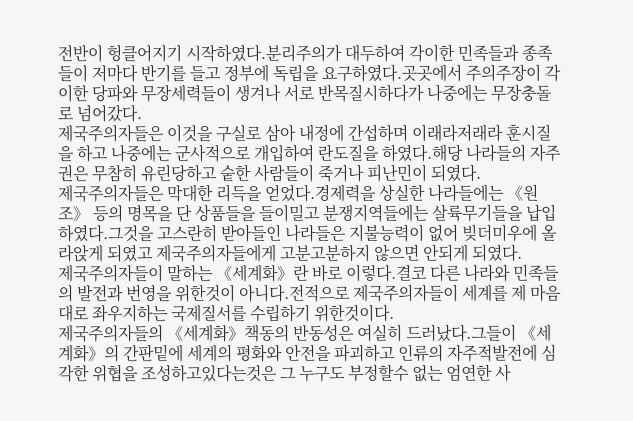전반이 헝클어지기 시작하였다.분리주의가 대두하여 각이한 민족들과 종족들이 저마다 반기를 들고 정부에 독립을 요구하였다.곳곳에서 주의주장이 각이한 당파와 무장세력들이 생겨나 서로 반목질시하다가 나중에는 무장충돌로 넘어갔다.
제국주의자들은 이것을 구실로 삼아 내정에 간섭하며 이래라저래라 훈시질을 하고 나중에는 군사적으로 개입하여 란도질을 하였다.해당 나라들의 자주권은 무참히 유린당하고 숱한 사람들이 죽거나 피난민이 되였다.
제국주의자들은 막대한 리득을 얻었다.경제력을 상실한 나라들에는 《원조》 등의 명목을 단 상품들을 들이밀고 분쟁지역들에는 살륙무기들을 납입하였다.그것을 고스란히 받아들인 나라들은 지불능력이 없어 빚더미우에 올라앉게 되였고 제국주의자들에게 고분고분하지 않으면 안되게 되였다.
제국주의자들이 말하는 《세계화》란 바로 이렇다.결코 다른 나라와 민족들의 발전과 번영을 위한것이 아니다.전적으로 제국주의자들이 세계를 제 마음대로 좌우지하는 국제질서를 수립하기 위한것이다.
제국주의자들의 《세계화》책동의 반동성은 여실히 드러났다.그들이 《세계화》의 간판밑에 세계의 평화와 안전을 파괴하고 인류의 자주적발전에 심각한 위협을 조성하고있다는것은 그 누구도 부정할수 없는 엄연한 사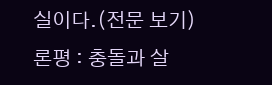실이다.(전문 보기)
론평 : 충돌과 살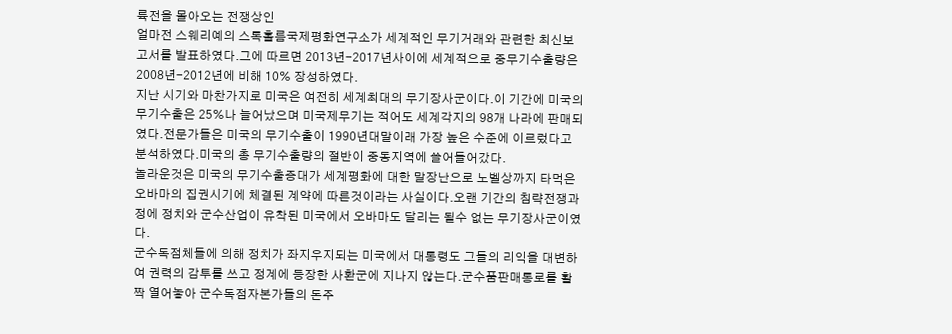륙전을 몰아오는 전쟁상인
얼마전 스웨리예의 스톡홀름국제평화연구소가 세계적인 무기거래와 관련한 최신보고서를 발표하였다.그에 따르면 2013년-2017년사이에 세계적으로 중무기수출량은 2008년-2012년에 비해 10% 장성하였다.
지난 시기와 마찬가지로 미국은 여전히 세계최대의 무기장사군이다.이 기간에 미국의 무기수출은 25%나 늘어났으며 미국제무기는 적어도 세계각지의 98개 나라에 판매되였다.전문가들은 미국의 무기수출이 1990년대말이래 가장 높은 수준에 이르렀다고 분석하였다.미국의 총 무기수출량의 절반이 중동지역에 쓸어들어갔다.
놀라운것은 미국의 무기수출증대가 세계평화에 대한 말장난으로 노벨상까지 타먹은 오바마의 집권시기에 체결된 계약에 따른것이라는 사실이다.오랜 기간의 침략전쟁과정에 정치와 군수산업이 유착된 미국에서 오바마도 달리는 될수 없는 무기장사군이였다.
군수독점체들에 의해 정치가 좌지우지되는 미국에서 대통령도 그들의 리익을 대변하여 권력의 감투를 쓰고 정계에 등장한 사환군에 지나지 않는다.군수품판매통로를 활짝 열어놓아 군수독점자본가들의 돈주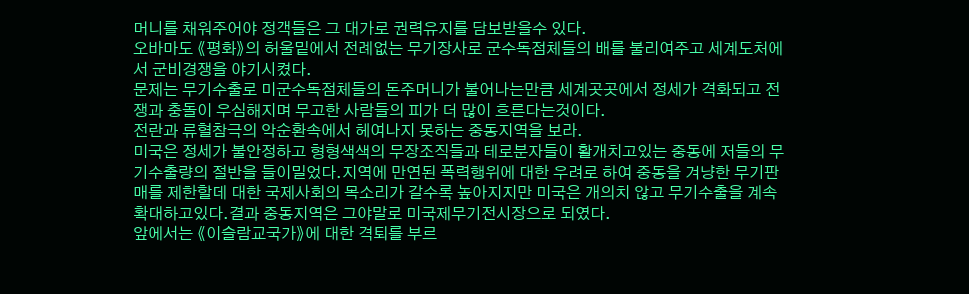머니를 채워주어야 정객들은 그 대가로 권력유지를 담보받을수 있다.
오바마도 《평화》의 허울밑에서 전례없는 무기장사로 군수독점체들의 배를 불리여주고 세계도처에서 군비경쟁을 야기시켰다.
문제는 무기수출로 미군수독점체들의 돈주머니가 불어나는만큼 세계곳곳에서 정세가 격화되고 전쟁과 충돌이 우심해지며 무고한 사람들의 피가 더 많이 흐른다는것이다.
전란과 류혈참극의 악순환속에서 헤여나지 못하는 중동지역을 보라.
미국은 정세가 불안정하고 형형색색의 무장조직들과 테로분자들이 활개치고있는 중동에 저들의 무기수출량의 절반을 들이밀었다.지역에 만연된 폭력행위에 대한 우려로 하여 중동을 겨냥한 무기판매를 제한할데 대한 국제사회의 목소리가 갈수록 높아지지만 미국은 개의치 않고 무기수출을 계속 확대하고있다.결과 중동지역은 그야말로 미국제무기전시장으로 되였다.
앞에서는 《이슬람교국가》에 대한 격퇴를 부르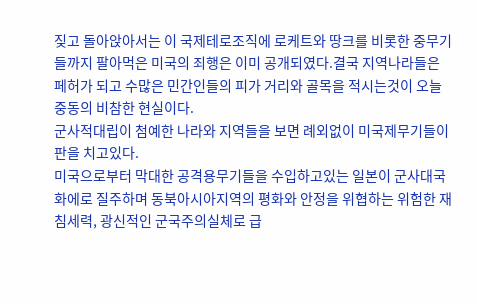짖고 돌아앉아서는 이 국제테로조직에 로케트와 땅크를 비롯한 중무기들까지 팔아먹은 미국의 죄행은 이미 공개되였다.결국 지역나라들은 페허가 되고 수많은 민간인들의 피가 거리와 골목을 적시는것이 오늘 중동의 비참한 현실이다.
군사적대립이 첨예한 나라와 지역들을 보면 례외없이 미국제무기들이 판을 치고있다.
미국으로부터 막대한 공격용무기들을 수입하고있는 일본이 군사대국화에로 질주하며 동북아시아지역의 평화와 안정을 위협하는 위험한 재침세력, 광신적인 군국주의실체로 급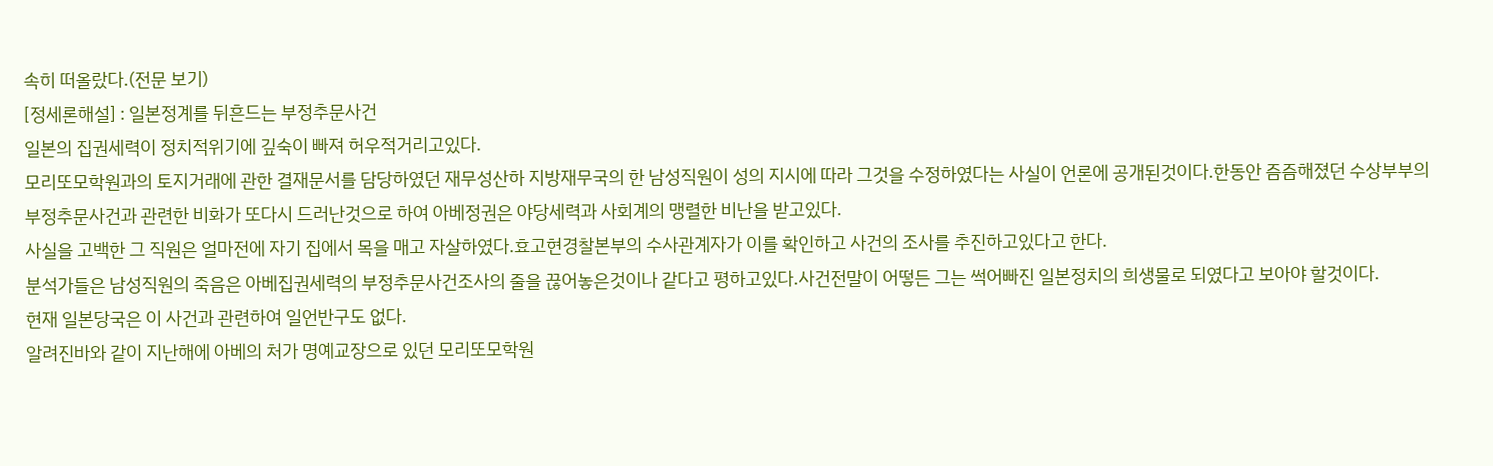속히 떠올랐다.(전문 보기)
[정세론해설] : 일본정계를 뒤흔드는 부정추문사건
일본의 집권세력이 정치적위기에 깊숙이 빠져 허우적거리고있다.
모리또모학원과의 토지거래에 관한 결재문서를 담당하였던 재무성산하 지방재무국의 한 남성직원이 성의 지시에 따라 그것을 수정하였다는 사실이 언론에 공개된것이다.한동안 즘즘해졌던 수상부부의 부정추문사건과 관련한 비화가 또다시 드러난것으로 하여 아베정권은 야당세력과 사회계의 맹렬한 비난을 받고있다.
사실을 고백한 그 직원은 얼마전에 자기 집에서 목을 매고 자살하였다.효고현경찰본부의 수사관계자가 이를 확인하고 사건의 조사를 추진하고있다고 한다.
분석가들은 남성직원의 죽음은 아베집권세력의 부정추문사건조사의 줄을 끊어놓은것이나 같다고 평하고있다.사건전말이 어떻든 그는 썩어빠진 일본정치의 희생물로 되였다고 보아야 할것이다.
현재 일본당국은 이 사건과 관련하여 일언반구도 없다.
알려진바와 같이 지난해에 아베의 처가 명예교장으로 있던 모리또모학원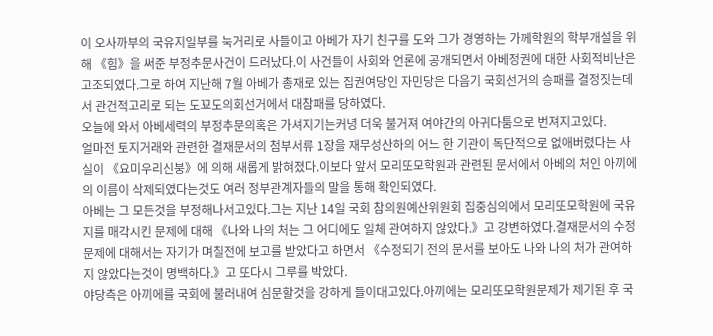이 오사까부의 국유지일부를 눅거리로 사들이고 아베가 자기 친구를 도와 그가 경영하는 가께학원의 학부개설을 위해 《힘》을 써준 부정추문사건이 드러났다.이 사건들이 사회와 언론에 공개되면서 아베정권에 대한 사회적비난은 고조되였다.그로 하여 지난해 7월 아베가 총재로 있는 집권여당인 자민당은 다음기 국회선거의 승패를 결정짓는데서 관건적고리로 되는 도꾜도의회선거에서 대참패를 당하였다.
오늘에 와서 아베세력의 부정추문의혹은 가셔지기는커녕 더욱 불거져 여야간의 아귀다툼으로 번져지고있다.
얼마전 토지거래와 관련한 결재문서의 첨부서류 1장을 재무성산하의 어느 한 기관이 독단적으로 없애버렸다는 사실이 《요미우리신붕》에 의해 새롭게 밝혀졌다.이보다 앞서 모리또모학원과 관련된 문서에서 아베의 처인 아끼에의 이름이 삭제되였다는것도 여러 정부관계자들의 말을 통해 확인되였다.
아베는 그 모든것을 부정해나서고있다.그는 지난 14일 국회 참의원예산위원회 집중심의에서 모리또모학원에 국유지를 매각시킨 문제에 대해 《나와 나의 처는 그 어디에도 일체 관여하지 않았다.》고 강변하였다.결재문서의 수정문제에 대해서는 자기가 며칠전에 보고를 받았다고 하면서 《수정되기 전의 문서를 보아도 나와 나의 처가 관여하지 않았다는것이 명백하다.》고 또다시 그루를 박았다.
야당측은 아끼에를 국회에 불러내여 심문할것을 강하게 들이대고있다.아끼에는 모리또모학원문제가 제기된 후 국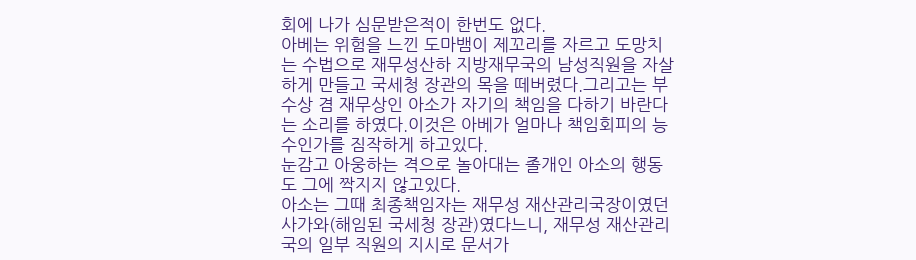회에 나가 심문받은적이 한번도 없다.
아베는 위험을 느낀 도마뱀이 제꼬리를 자르고 도망치는 수법으로 재무성산하 지방재무국의 남성직원을 자살하게 만들고 국세청 장관의 목을 떼버렸다.그리고는 부수상 겸 재무상인 아소가 자기의 책임을 다하기 바란다는 소리를 하였다.이것은 아베가 얼마나 책임회피의 능수인가를 짐작하게 하고있다.
눈감고 아웅하는 격으로 놀아대는 졸개인 아소의 행동도 그에 짝지지 않고있다.
아소는 그때 최종책임자는 재무성 재산관리국장이였던 사가와(해임된 국세청 장관)였다느니, 재무성 재산관리국의 일부 직원의 지시로 문서가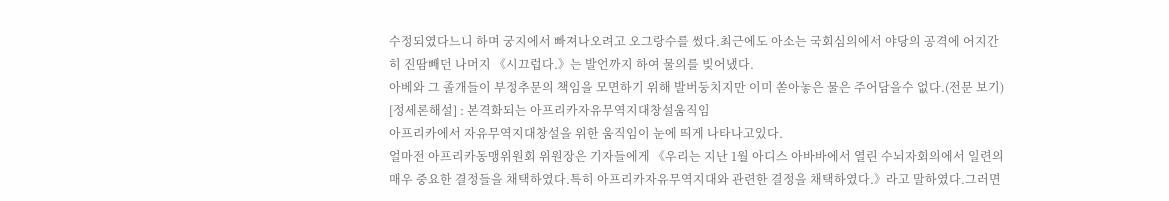수정되였다느니 하며 궁지에서 빠져나오려고 오그랑수를 썼다.최근에도 아소는 국회심의에서 야당의 공격에 어지간히 진땀빼던 나머지 《시끄럽다.》는 발언까지 하여 물의를 빚어냈다.
아베와 그 졸개들이 부정추문의 책임을 모면하기 위해 발버둥치지만 이미 쏟아놓은 물은 주어담을수 없다.(전문 보기)
[정세론해설] : 본격화되는 아프리카자유무역지대창설움직임
아프리카에서 자유무역지대창설을 위한 움직임이 눈에 띄게 나타나고있다.
얼마전 아프리카동맹위원회 위원장은 기자들에게 《우리는 지난 1월 아디스 아바바에서 열린 수뇌자회의에서 일련의 매우 중요한 결정들을 채택하였다.특히 아프리카자유무역지대와 관련한 결정을 채택하였다.》라고 말하였다.그러면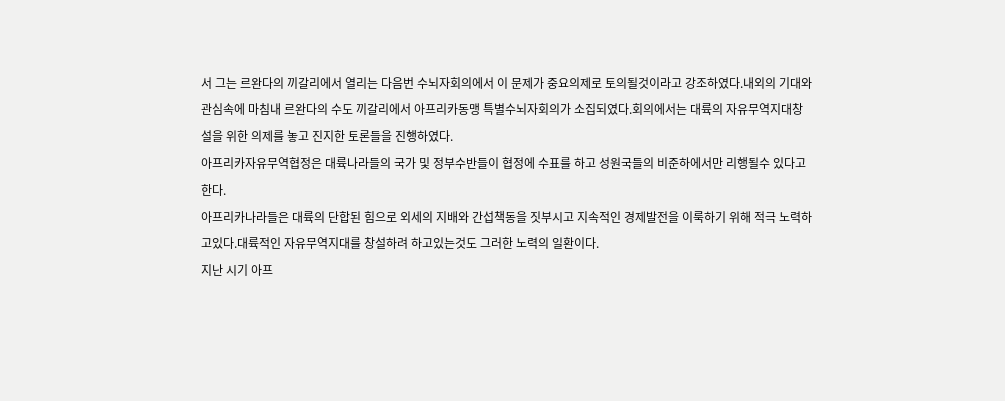서 그는 르완다의 끼갈리에서 열리는 다음번 수뇌자회의에서 이 문제가 중요의제로 토의될것이라고 강조하였다.내외의 기대와 관심속에 마침내 르완다의 수도 끼갈리에서 아프리카동맹 특별수뇌자회의가 소집되였다.회의에서는 대륙의 자유무역지대창설을 위한 의제를 놓고 진지한 토론들을 진행하였다.
아프리카자유무역협정은 대륙나라들의 국가 및 정부수반들이 협정에 수표를 하고 성원국들의 비준하에서만 리행될수 있다고 한다.
아프리카나라들은 대륙의 단합된 힘으로 외세의 지배와 간섭책동을 짓부시고 지속적인 경제발전을 이룩하기 위해 적극 노력하고있다.대륙적인 자유무역지대를 창설하려 하고있는것도 그러한 노력의 일환이다.
지난 시기 아프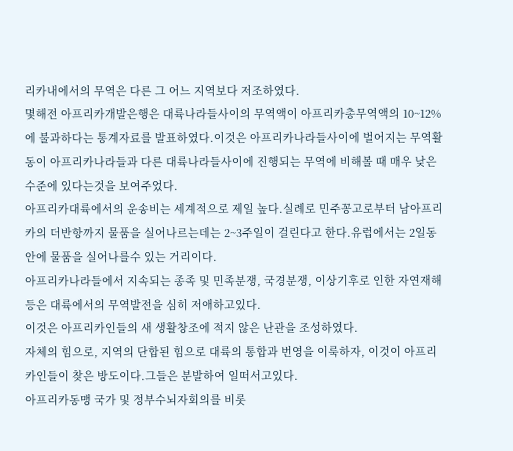리카내에서의 무역은 다른 그 어느 지역보다 저조하였다.
몇해전 아프리카개발은행은 대륙나라들사이의 무역액이 아프리카총무역액의 10~12%에 불과하다는 통계자료를 발표하였다.이것은 아프리카나라들사이에 벌어지는 무역활동이 아프리카나라들과 다른 대륙나라들사이에 진행되는 무역에 비해볼 때 매우 낮은 수준에 있다는것을 보여주었다.
아프리카대륙에서의 운송비는 세계적으로 제일 높다.실례로 민주꽁고로부터 남아프리카의 더반항까지 물품을 실어나르는데는 2~3주일이 걸린다고 한다.유럽에서는 2일동안에 물품을 실어나를수 있는 거리이다.
아프리카나라들에서 지속되는 종족 및 민족분쟁, 국경분쟁, 이상기후로 인한 자연재해 등은 대륙에서의 무역발전을 심히 저애하고있다.
이것은 아프리카인들의 새 생활창조에 적지 않은 난관을 조성하였다.
자체의 힘으로, 지역의 단합된 힘으로 대륙의 통합과 번영을 이룩하자, 이것이 아프리카인들이 찾은 방도이다.그들은 분발하여 일떠서고있다.
아프리카동맹 국가 및 정부수뇌자회의를 비롯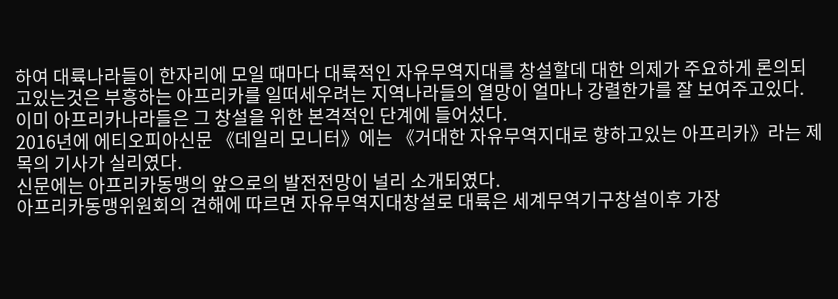하여 대륙나라들이 한자리에 모일 때마다 대륙적인 자유무역지대를 창설할데 대한 의제가 주요하게 론의되고있는것은 부흥하는 아프리카를 일떠세우려는 지역나라들의 열망이 얼마나 강렬한가를 잘 보여주고있다.
이미 아프리카나라들은 그 창설을 위한 본격적인 단계에 들어섰다.
2016년에 에티오피아신문 《데일리 모니터》에는 《거대한 자유무역지대로 향하고있는 아프리카》라는 제목의 기사가 실리였다.
신문에는 아프리카동맹의 앞으로의 발전전망이 널리 소개되였다.
아프리카동맹위원회의 견해에 따르면 자유무역지대창설로 대륙은 세계무역기구창설이후 가장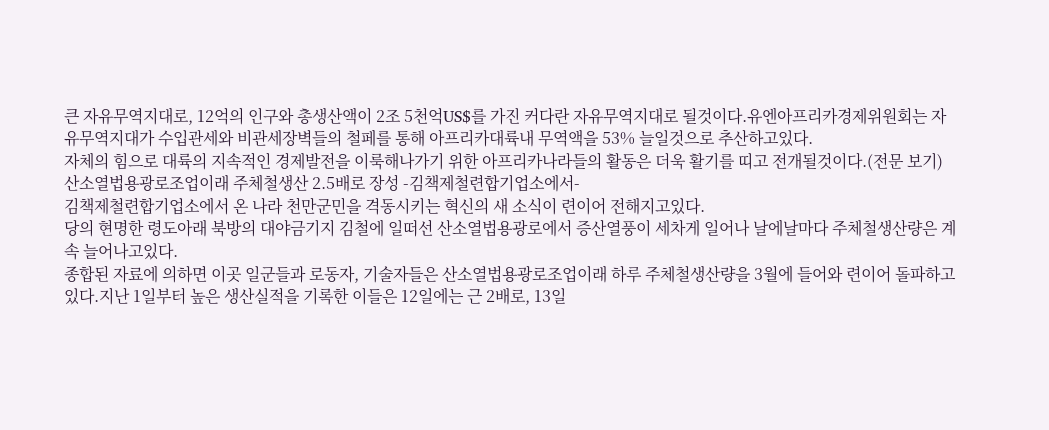큰 자유무역지대로, 12억의 인구와 총생산액이 2조 5천억US$를 가진 커다란 자유무역지대로 될것이다.유엔아프리카경제위원회는 자유무역지대가 수입관세와 비관세장벽들의 철페를 통해 아프리카대륙내 무역액을 53% 늘일것으로 추산하고있다.
자체의 힘으로 대륙의 지속적인 경제발전을 이룩해나가기 위한 아프리카나라들의 활동은 더욱 활기를 띠고 전개될것이다.(전문 보기)
산소열법용광로조업이래 주체철생산 2.5배로 장성 -김책제철련합기업소에서-
김책제철련합기업소에서 온 나라 천만군민을 격동시키는 혁신의 새 소식이 련이어 전해지고있다.
당의 현명한 령도아래 북방의 대야금기지 김철에 일떠선 산소열법용광로에서 증산열풍이 세차게 일어나 날에날마다 주체철생산량은 계속 늘어나고있다.
종합된 자료에 의하면 이곳 일군들과 로동자, 기술자들은 산소열법용광로조업이래 하루 주체철생산량을 3월에 들어와 련이어 돌파하고있다.지난 1일부터 높은 생산실적을 기록한 이들은 12일에는 근 2배로, 13일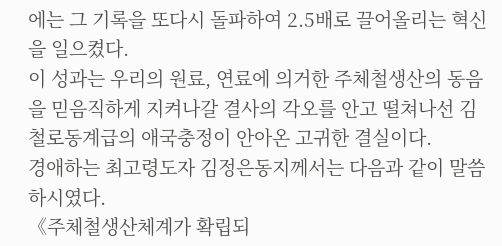에는 그 기록을 또다시 돌파하여 2.5배로 끌어올리는 혁신을 일으켰다.
이 성과는 우리의 원료, 연료에 의거한 주체철생산의 동음을 믿음직하게 지켜나갈 결사의 각오를 안고 떨쳐나선 김철로동계급의 애국충정이 안아온 고귀한 결실이다.
경애하는 최고령도자 김정은동지께서는 다음과 같이 말씀하시였다.
《주체철생산체계가 확립되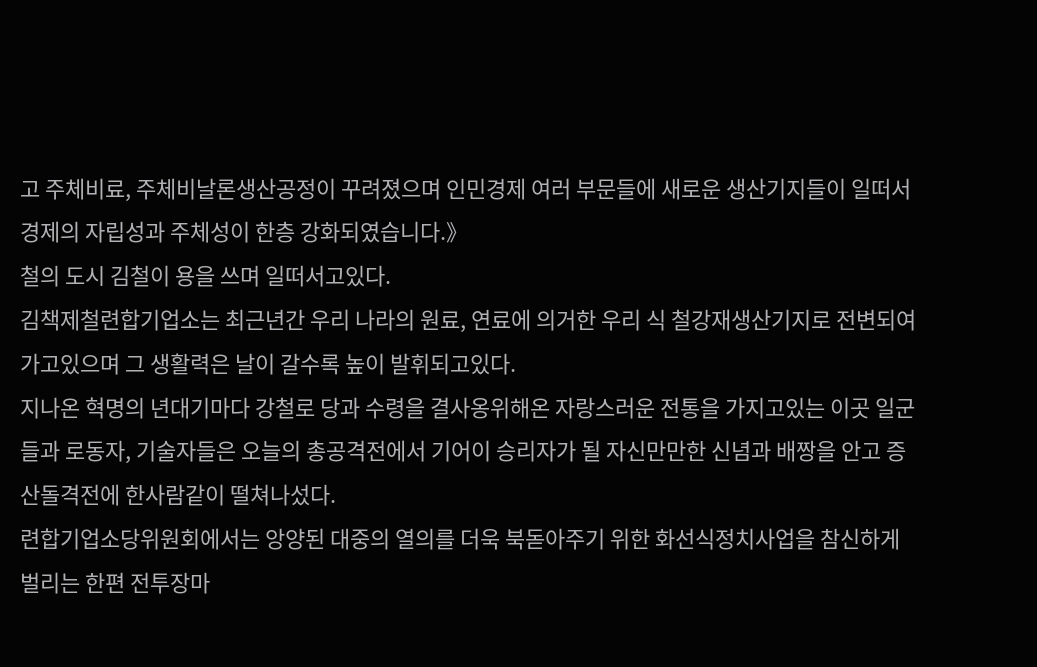고 주체비료, 주체비날론생산공정이 꾸려졌으며 인민경제 여러 부문들에 새로운 생산기지들이 일떠서 경제의 자립성과 주체성이 한층 강화되였습니다.》
철의 도시 김철이 용을 쓰며 일떠서고있다.
김책제철련합기업소는 최근년간 우리 나라의 원료, 연료에 의거한 우리 식 철강재생산기지로 전변되여가고있으며 그 생활력은 날이 갈수록 높이 발휘되고있다.
지나온 혁명의 년대기마다 강철로 당과 수령을 결사옹위해온 자랑스러운 전통을 가지고있는 이곳 일군들과 로동자, 기술자들은 오늘의 총공격전에서 기어이 승리자가 될 자신만만한 신념과 배짱을 안고 증산돌격전에 한사람같이 떨쳐나섰다.
련합기업소당위원회에서는 앙양된 대중의 열의를 더욱 북돋아주기 위한 화선식정치사업을 참신하게 벌리는 한편 전투장마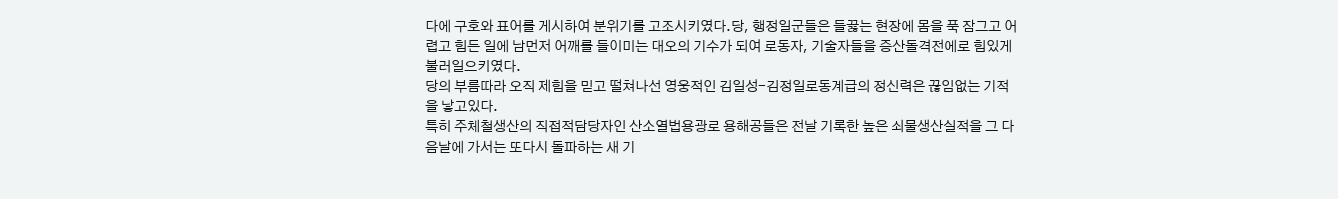다에 구호와 표어를 게시하여 분위기를 고조시키였다.당, 행정일군들은 들끓는 현장에 몸을 푹 잠그고 어렵고 힘든 일에 남먼저 어깨를 들이미는 대오의 기수가 되여 로동자, 기술자들을 증산돌격전에로 힘있게 불러일으키였다.
당의 부름따라 오직 제힘을 믿고 떨쳐나선 영웅적인 김일성-김정일로동계급의 정신력은 끊임없는 기적을 낳고있다.
특히 주체철생산의 직접적담당자인 산소열법용광로 용해공들은 전날 기록한 높은 쇠물생산실적을 그 다음날에 가서는 또다시 돌파하는 새 기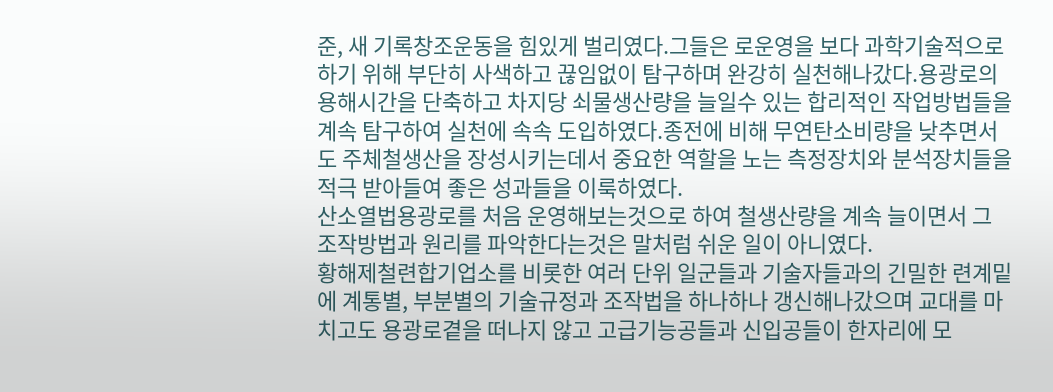준, 새 기록창조운동을 힘있게 벌리였다.그들은 로운영을 보다 과학기술적으로 하기 위해 부단히 사색하고 끊임없이 탐구하며 완강히 실천해나갔다.용광로의 용해시간을 단축하고 차지당 쇠물생산량을 늘일수 있는 합리적인 작업방법들을 계속 탐구하여 실천에 속속 도입하였다.종전에 비해 무연탄소비량을 낮추면서도 주체철생산을 장성시키는데서 중요한 역할을 노는 측정장치와 분석장치들을 적극 받아들여 좋은 성과들을 이룩하였다.
산소열법용광로를 처음 운영해보는것으로 하여 철생산량을 계속 늘이면서 그 조작방법과 원리를 파악한다는것은 말처럼 쉬운 일이 아니였다.
황해제철련합기업소를 비롯한 여러 단위 일군들과 기술자들과의 긴밀한 련계밑에 계통별, 부분별의 기술규정과 조작법을 하나하나 갱신해나갔으며 교대를 마치고도 용광로곁을 떠나지 않고 고급기능공들과 신입공들이 한자리에 모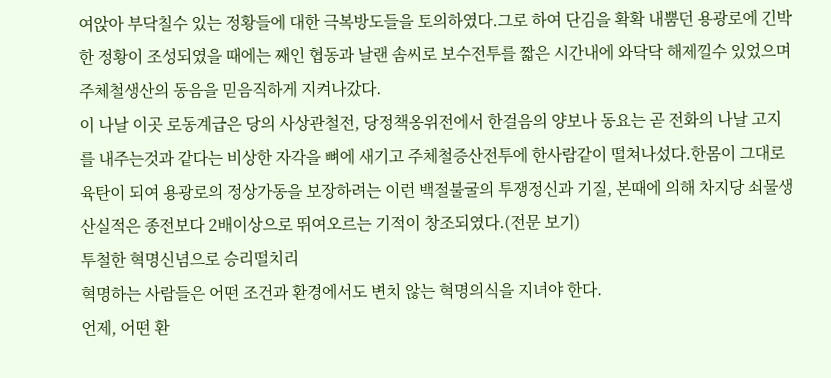여앉아 부닥칠수 있는 정황들에 대한 극복방도들을 토의하였다.그로 하여 단김을 확확 내뿜던 용광로에 긴박한 정황이 조성되였을 때에는 째인 협동과 날랜 솜씨로 보수전투를 짧은 시간내에 와닥닥 해제낄수 있었으며 주체철생산의 동음을 믿음직하게 지켜나갔다.
이 나날 이곳 로동계급은 당의 사상관철전, 당정책옹위전에서 한걸음의 양보나 동요는 곧 전화의 나날 고지를 내주는것과 같다는 비상한 자각을 뼈에 새기고 주체철증산전투에 한사람같이 떨쳐나섰다.한몸이 그대로 육탄이 되여 용광로의 정상가동을 보장하려는 이런 백절불굴의 투쟁정신과 기질, 본때에 의해 차지당 쇠물생산실적은 종전보다 2배이상으로 뛰여오르는 기적이 창조되였다.(전문 보기)
투철한 혁명신념으로 승리떨치리
혁명하는 사람들은 어떤 조건과 환경에서도 변치 않는 혁명의식을 지녀야 한다.
언제, 어떤 환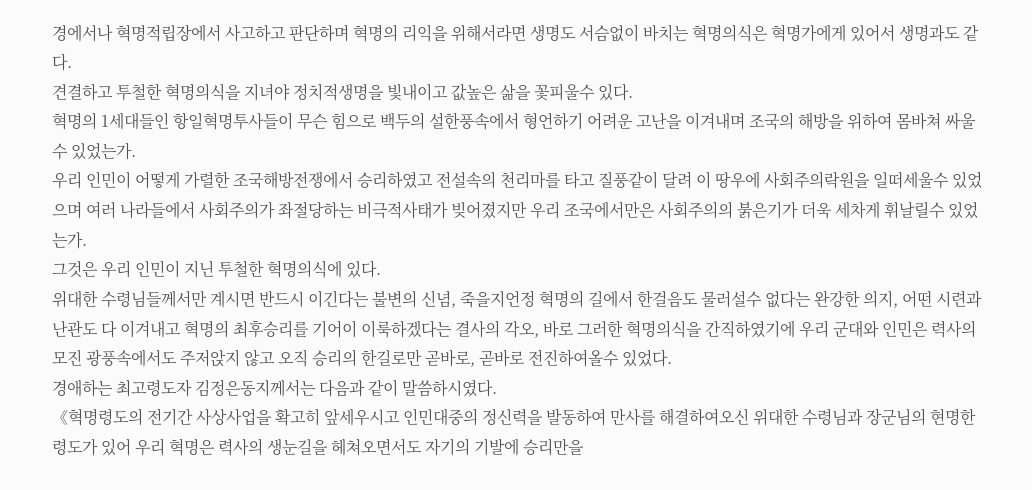경에서나 혁명적립장에서 사고하고 판단하며 혁명의 리익을 위해서라면 생명도 서슴없이 바치는 혁명의식은 혁명가에게 있어서 생명과도 같다.
견결하고 투철한 혁명의식을 지녀야 정치적생명을 빛내이고 값높은 삶을 꽃피울수 있다.
혁명의 1세대들인 항일혁명투사들이 무슨 힘으로 백두의 설한풍속에서 형언하기 어려운 고난을 이겨내며 조국의 해방을 위하여 몸바쳐 싸울수 있었는가.
우리 인민이 어떻게 가렬한 조국해방전쟁에서 승리하였고 전설속의 천리마를 타고 질풍같이 달려 이 땅우에 사회주의락원을 일떠세울수 있었으며 여러 나라들에서 사회주의가 좌절당하는 비극적사태가 빚어졌지만 우리 조국에서만은 사회주의의 붉은기가 더욱 세차게 휘날릴수 있었는가.
그것은 우리 인민이 지닌 투철한 혁명의식에 있다.
위대한 수령님들께서만 계시면 반드시 이긴다는 불변의 신념, 죽을지언정 혁명의 길에서 한걸음도 물러설수 없다는 완강한 의지, 어떤 시련과 난관도 다 이겨내고 혁명의 최후승리를 기어이 이룩하겠다는 결사의 각오, 바로 그러한 혁명의식을 간직하였기에 우리 군대와 인민은 력사의 모진 광풍속에서도 주저앉지 않고 오직 승리의 한길로만 곧바로, 곧바로 전진하여올수 있었다.
경애하는 최고령도자 김정은동지께서는 다음과 같이 말씀하시였다.
《혁명령도의 전기간 사상사업을 확고히 앞세우시고 인민대중의 정신력을 발동하여 만사를 해결하여오신 위대한 수령님과 장군님의 현명한 령도가 있어 우리 혁명은 력사의 생눈길을 헤쳐오면서도 자기의 기발에 승리만을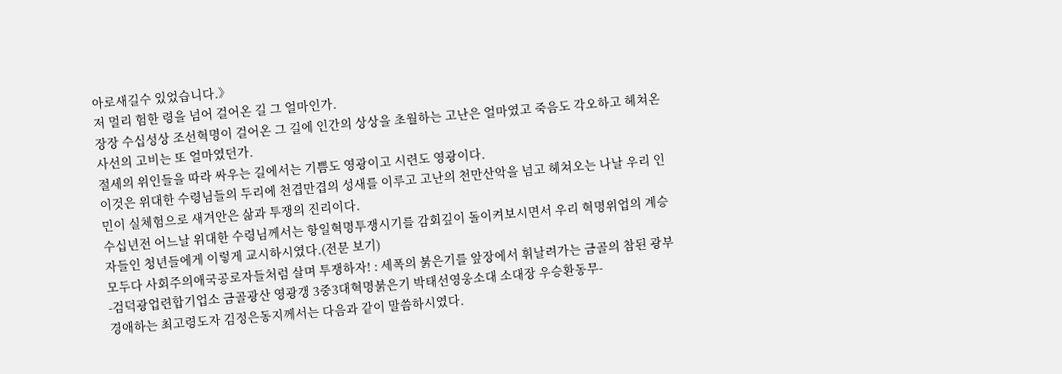아로새길수 있었습니다.》
저 멀리 험한 령을 넘어 걸어온 길 그 얼마인가.
장장 수십성상 조선혁명이 걸어온 그 길에 인간의 상상을 초월하는 고난은 얼마였고 죽음도 각오하고 헤쳐온 사선의 고비는 또 얼마였던가.
절세의 위인들을 따라 싸우는 길에서는 기쁨도 영광이고 시련도 영광이다.
이것은 위대한 수령님들의 두리에 천겹만겹의 성새를 이루고 고난의 천만산악을 넘고 헤쳐오는 나날 우리 인민이 실체험으로 새겨안은 삶과 투쟁의 진리이다.
수십년전 어느날 위대한 수령님께서는 항일혁명투쟁시기를 감회깊이 돌이켜보시면서 우리 혁명위업의 계승자들인 청년들에게 이렇게 교시하시였다.(전문 보기)
모두다 사회주의애국공로자들처럼 살며 투쟁하자! : 세폭의 붉은기를 앞장에서 휘날려가는 금골의 참된 광부 -검덕광업련합기업소 금골광산 영광갱 3중3대혁명붉은기 박태선영웅소대 소대장 우승환동무-
경애하는 최고령도자 김정은동지께서는 다음과 같이 말씀하시였다.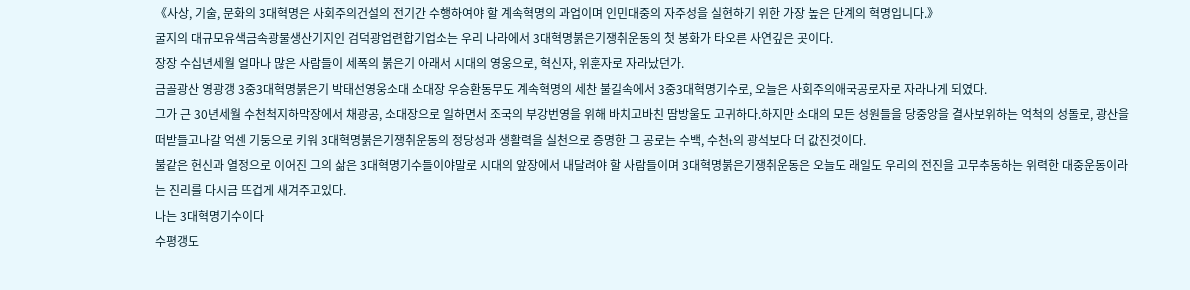《사상, 기술, 문화의 3대혁명은 사회주의건설의 전기간 수행하여야 할 계속혁명의 과업이며 인민대중의 자주성을 실현하기 위한 가장 높은 단계의 혁명입니다.》
굴지의 대규모유색금속광물생산기지인 검덕광업련합기업소는 우리 나라에서 3대혁명붉은기쟁취운동의 첫 봉화가 타오른 사연깊은 곳이다.
장장 수십년세월 얼마나 많은 사람들이 세폭의 붉은기 아래서 시대의 영웅으로, 혁신자, 위훈자로 자라났던가.
금골광산 영광갱 3중3대혁명붉은기 박태선영웅소대 소대장 우승환동무도 계속혁명의 세찬 불길속에서 3중3대혁명기수로, 오늘은 사회주의애국공로자로 자라나게 되였다.
그가 근 30년세월 수천척지하막장에서 채광공, 소대장으로 일하면서 조국의 부강번영을 위해 바치고바친 땀방울도 고귀하다.하지만 소대의 모든 성원들을 당중앙을 결사보위하는 억척의 성돌로, 광산을 떠받들고나갈 억센 기둥으로 키워 3대혁명붉은기쟁취운동의 정당성과 생활력을 실천으로 증명한 그 공로는 수백, 수천t의 광석보다 더 값진것이다.
불같은 헌신과 열정으로 이어진 그의 삶은 3대혁명기수들이야말로 시대의 앞장에서 내달려야 할 사람들이며 3대혁명붉은기쟁취운동은 오늘도 래일도 우리의 전진을 고무추동하는 위력한 대중운동이라는 진리를 다시금 뜨겁게 새겨주고있다.
나는 3대혁명기수이다
수평갱도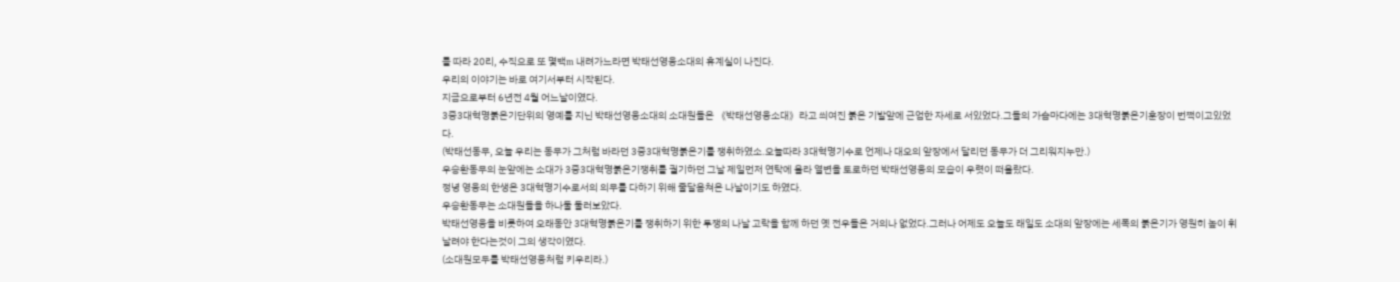를 따라 20리, 수직으로 또 몇백m 내려가느라면 박태선영웅소대의 휴계실이 나진다.
우리의 이야기는 바로 여기서부터 시작된다.
지금으로부터 6년전 4월 어느날이였다.
3중3대혁명붉은기단위의 영예를 지닌 박태선영웅소대의 소대원들은 《박태선영웅소대》라고 씌여진 붉은 기발앞에 근엄한 자세로 서있었다.그들의 가슴마다에는 3대혁명붉은기훈장이 번쩍이고있었다.
(박태선동무, 오늘 우리는 동무가 그처럼 바라던 3중3대혁명붉은기를 쟁취하였소.오늘따라 3대혁명기수로 언제나 대오의 앞장에서 달리던 동무가 더 그리워지누만.)
우승환동무의 눈앞에는 소대가 3중3대혁명붉은기쟁취를 궐기하던 그날 제일먼저 연탁에 올라 열변을 토로하던 박태선영웅의 모습이 우렷이 떠올랐다.
정녕 영웅의 한생은 3대혁명기수로서의 의무를 다하기 위해 줄달음쳐온 나날이기도 하였다.
우승환동무는 소대원들을 하나둘 둘러보았다.
박태선영웅을 비롯하여 오래동안 3대혁명붉은기를 쟁취하기 위한 투쟁의 나날 고락을 함께 하던 옛 전우들은 거의나 없었다.그러나 어제도 오늘도 래일도 소대의 앞장에는 세폭의 붉은기가 영원히 높이 휘날려야 한다는것이 그의 생각이였다.
(소대원모두를 박태선영웅처럼 키우리라.)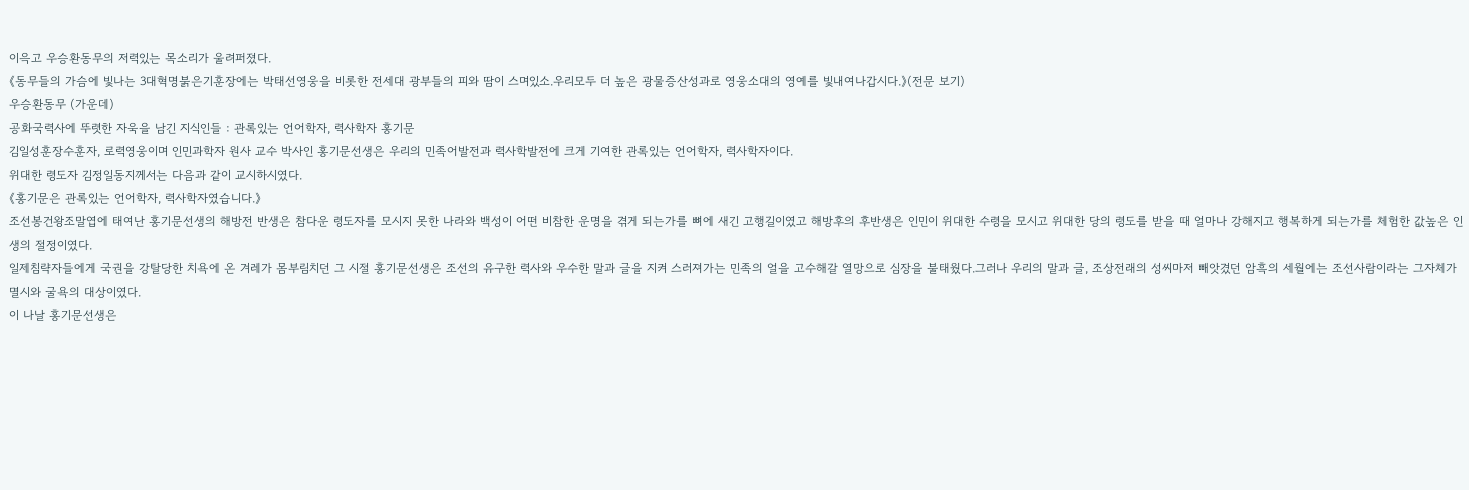이윽고 우승환동무의 저력있는 목소리가 울려퍼졌다.
《동무들의 가슴에 빛나는 3대혁명붉은기훈장에는 박태선영웅을 비롯한 전세대 광부들의 피와 땀이 스며있소.우리모두 더 높은 광물증산성과로 영웅소대의 영예를 빛내여나갑시다.》(전문 보기)
우승환동무 (가운데)
공화국력사에 뚜렷한 자욱을 남긴 지식인들 : 관록있는 언어학자, 력사학자 홍기문
김일성훈장수훈자, 로력영웅이며 인민과학자 원사 교수 박사인 홍기문선생은 우리의 민족어발전과 력사학발전에 크게 기여한 관록있는 언어학자, 력사학자이다.
위대한 령도자 김정일동지께서는 다음과 같이 교시하시였다.
《홍기문은 관록있는 언어학자, 력사학자였습니다.》
조선봉건왕조말엽에 태여난 홍기문선생의 해방전 반생은 참다운 령도자를 모시지 못한 나라와 백성이 어떤 비참한 운명을 겪게 되는가를 뼈에 새긴 고행길이였고 해방후의 후반생은 인민이 위대한 수령을 모시고 위대한 당의 령도를 받을 때 얼마나 강해지고 행복하게 되는가를 체험한 값높은 인생의 절정이였다.
일제침략자들에게 국권을 강탈당한 치욕에 온 겨레가 몸부림치던 그 시절 홍기문선생은 조선의 유구한 력사와 우수한 말과 글을 지켜 스러져가는 민족의 얼을 고수해갈 열망으로 심장을 불태웠다.그러나 우리의 말과 글, 조상전래의 성씨마저 빼앗겼던 암흑의 세월에는 조선사람이라는 그자체가 멸시와 굴욕의 대상이였다.
이 나날 홍기문선생은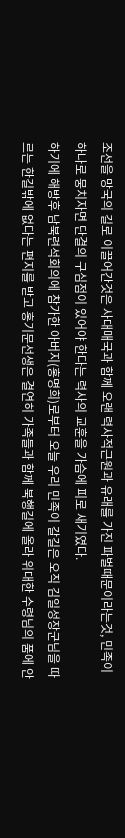조선을 망국의 길로 이끌어간것은 사대매국과 함께 오랜 력사적근원과 유래를 가진 파벌때문이라는것, 민족이 하나로 뭉치자면 단결의 구심점이 있어야 한다는 력사의 교훈을 가슴에 피로 새기였다.
하기에 해방후 남북련석회의에 참가한 아버지(홍명희)로부터 오늘 우리 민족이 갈길은 오직 김일성장군님을 따르는 한길밖에 없다는 편지를 받고 홍기문선생은 결연히 가족들과 함께 북행길에 올라 위대한 수령님의 품에 안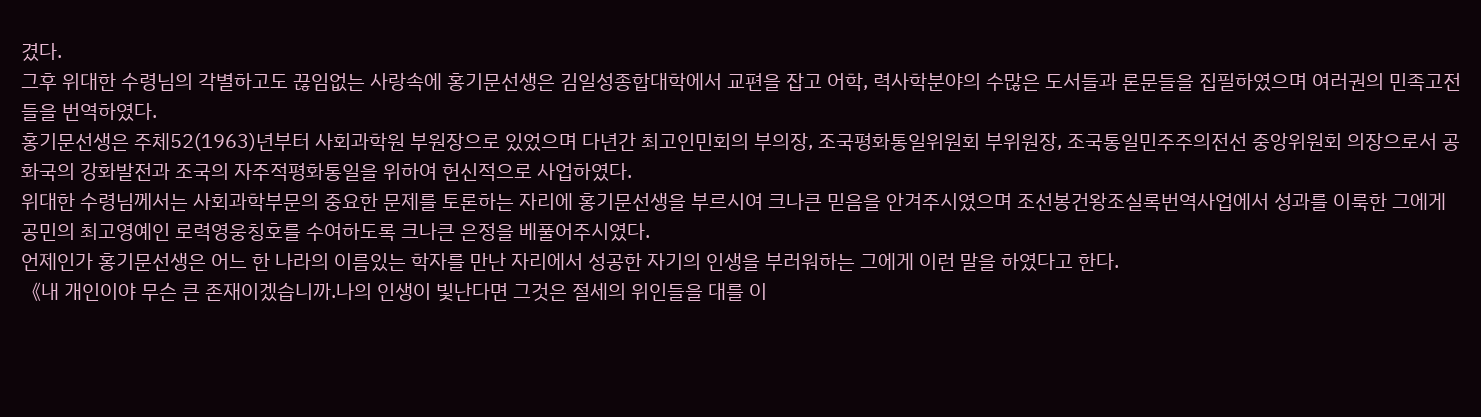겼다.
그후 위대한 수령님의 각별하고도 끊임없는 사랑속에 홍기문선생은 김일성종합대학에서 교편을 잡고 어학, 력사학분야의 수많은 도서들과 론문들을 집필하였으며 여러권의 민족고전들을 번역하였다.
홍기문선생은 주체52(1963)년부터 사회과학원 부원장으로 있었으며 다년간 최고인민회의 부의장, 조국평화통일위원회 부위원장, 조국통일민주주의전선 중앙위원회 의장으로서 공화국의 강화발전과 조국의 자주적평화통일을 위하여 헌신적으로 사업하였다.
위대한 수령님께서는 사회과학부문의 중요한 문제를 토론하는 자리에 홍기문선생을 부르시여 크나큰 믿음을 안겨주시였으며 조선봉건왕조실록번역사업에서 성과를 이룩한 그에게 공민의 최고영예인 로력영웅칭호를 수여하도록 크나큰 은정을 베풀어주시였다.
언제인가 홍기문선생은 어느 한 나라의 이름있는 학자를 만난 자리에서 성공한 자기의 인생을 부러워하는 그에게 이런 말을 하였다고 한다.
《내 개인이야 무슨 큰 존재이겠습니까.나의 인생이 빛난다면 그것은 절세의 위인들을 대를 이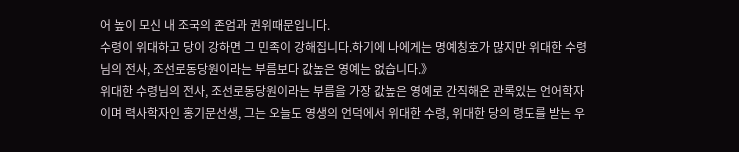어 높이 모신 내 조국의 존엄과 권위때문입니다.
수령이 위대하고 당이 강하면 그 민족이 강해집니다.하기에 나에게는 명예칭호가 많지만 위대한 수령님의 전사, 조선로동당원이라는 부름보다 값높은 영예는 없습니다.》
위대한 수령님의 전사, 조선로동당원이라는 부름을 가장 값높은 영예로 간직해온 관록있는 언어학자이며 력사학자인 홍기문선생, 그는 오늘도 영생의 언덕에서 위대한 수령, 위대한 당의 령도를 받는 우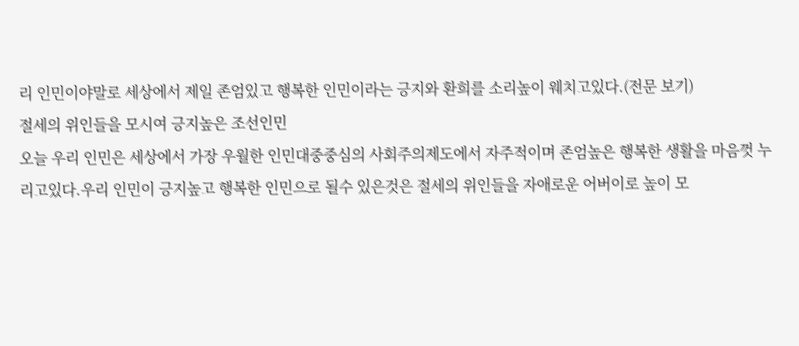리 인민이야말로 세상에서 제일 존엄있고 행복한 인민이라는 긍지와 환희를 소리높이 웨치고있다.(전문 보기)
절세의 위인들을 모시여 긍지높은 조선인민
오늘 우리 인민은 세상에서 가장 우월한 인민대중중심의 사회주의제도에서 자주적이며 존엄높은 행복한 생활을 마음껏 누리고있다.우리 인민이 긍지높고 행복한 인민으로 될수 있은것은 절세의 위인들을 자애로운 어버이로 높이 모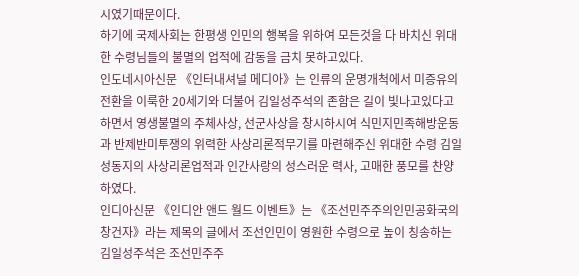시였기때문이다.
하기에 국제사회는 한평생 인민의 행복을 위하여 모든것을 다 바치신 위대한 수령님들의 불멸의 업적에 감동을 금치 못하고있다.
인도네시아신문 《인터내셔널 메디아》는 인류의 운명개척에서 미증유의 전환을 이룩한 20세기와 더불어 김일성주석의 존함은 길이 빛나고있다고 하면서 영생불멸의 주체사상, 선군사상을 창시하시여 식민지민족해방운동과 반제반미투쟁의 위력한 사상리론적무기를 마련해주신 위대한 수령 김일성동지의 사상리론업적과 인간사랑의 성스러운 력사, 고매한 풍모를 찬양하였다.
인디아신문 《인디안 앤드 월드 이벤트》는 《조선민주주의인민공화국의 창건자》라는 제목의 글에서 조선인민이 영원한 수령으로 높이 칭송하는 김일성주석은 조선민주주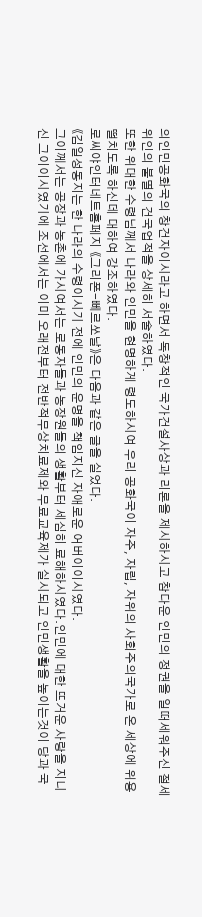의인민공화국의 창건자이시라고 하면서 독창적인 국가건설사상과 리론을 제시하시고 참다운 인민의 정권을 일떠세워주신 절세위인의 불멸의 건국업적을 상세히 서술하였다.
또한 위대한 수령님께서 나라와 인민을 현명하게 령도하시여 우리 공화국이 자주, 자립, 자위의 사회주의국가로 온 세상에 위용떨치도록 하신데 대하여 강조하였다.
로씨야인터네트홈페지 《그리폰-뻬르쏘날》은 다음과 같은 글을 실었다.
《김일성동지는 한 나라의 수령이시기 전에 인민의 운명을 책임지신 자애로운 어버이이시였다.
그이께서는 공장과 농촌에 가시여서는 로동자들과 농장원들의 생활부터 세심히 료해하시였다.인민에 대한 뜨거운 사랑을 지니신 그이이시였기에 조선에서는 이미 오래전부터 전반적무상치료제와 무료교육제가 실시되고 인민생활을 높이는것이 당과 국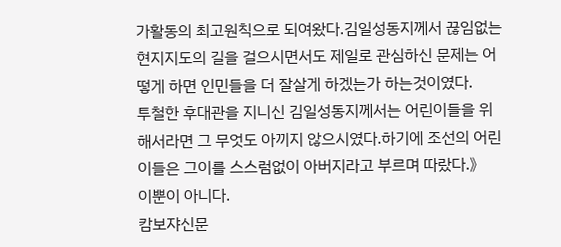가활동의 최고원칙으로 되여왔다.김일성동지께서 끊임없는 현지지도의 길을 걸으시면서도 제일로 관심하신 문제는 어떻게 하면 인민들을 더 잘살게 하겠는가 하는것이였다.
투철한 후대관을 지니신 김일성동지께서는 어린이들을 위해서라면 그 무엇도 아끼지 않으시였다.하기에 조선의 어린이들은 그이를 스스럼없이 아버지라고 부르며 따랐다.》
이뿐이 아니다.
캄보쟈신문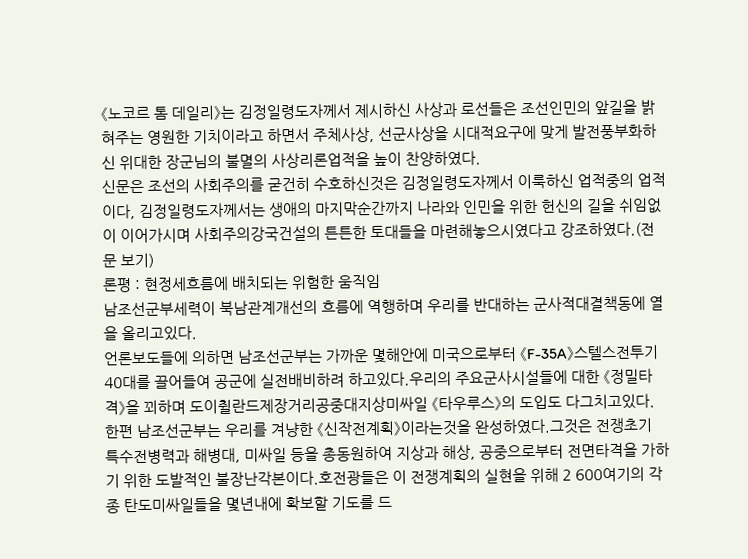《노코르 톰 데일리》는 김정일령도자께서 제시하신 사상과 로선들은 조선인민의 앞길을 밝혀주는 영원한 기치이라고 하면서 주체사상, 선군사상을 시대적요구에 맞게 발전풍부화하신 위대한 장군님의 불멸의 사상리론업적을 높이 찬양하였다.
신문은 조선의 사회주의를 굳건히 수호하신것은 김정일령도자께서 이룩하신 업적중의 업적이다, 김정일령도자께서는 생애의 마지막순간까지 나라와 인민을 위한 헌신의 길을 쉬임없이 이어가시며 사회주의강국건설의 튼튼한 토대들을 마련해놓으시였다고 강조하였다.(전문 보기)
론평 : 현정세흐름에 배치되는 위험한 움직임
남조선군부세력이 북남관계개선의 흐름에 역행하며 우리를 반대하는 군사적대결책동에 열을 올리고있다.
언론보도들에 의하면 남조선군부는 가까운 몇해안에 미국으로부터 《F-35A》스텔스전투기 40대를 끌어들여 공군에 실전배비하려 하고있다.우리의 주요군사시설들에 대한 《정밀타격》을 꾀하며 도이췰란드제장거리공중대지상미싸일 《타우루스》의 도입도 다그치고있다.
한편 남조선군부는 우리를 겨냥한 《신작전계획》이라는것을 완성하였다.그것은 전쟁초기 특수전병력과 해병대, 미싸일 등을 총동원하여 지상과 해상, 공중으로부터 전면타격을 가하기 위한 도발적인 불장난각본이다.호전광들은 이 전쟁계획의 실현을 위해 2 600여기의 각종 탄도미싸일들을 몇년내에 확보할 기도를 드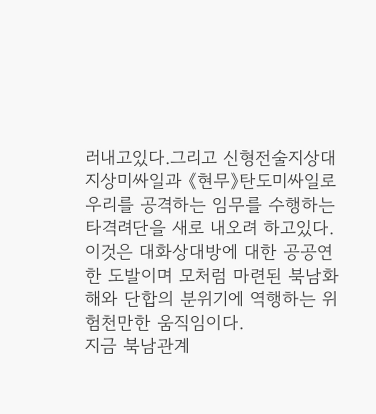러내고있다.그리고 신형전술지상대지상미싸일과 《현무》탄도미싸일로 우리를 공격하는 임무를 수행하는 타격려단을 새로 내오려 하고있다.이것은 대화상대방에 대한 공공연한 도발이며 모처럼 마련된 북남화해와 단합의 분위기에 역행하는 위험천만한 움직임이다.
지금 북남관계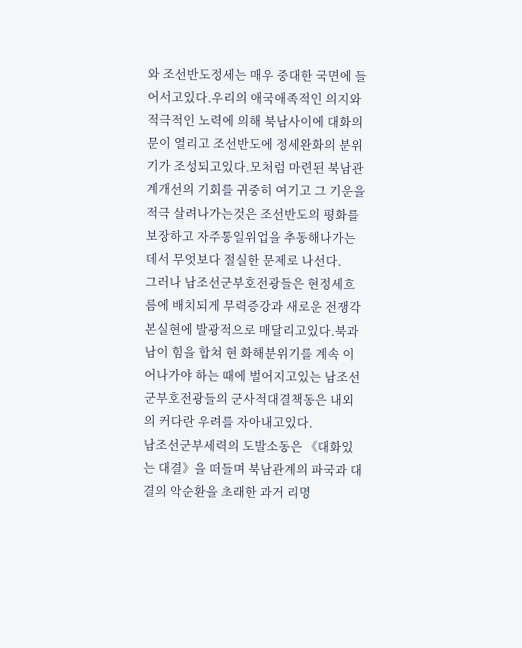와 조선반도정세는 매우 중대한 국면에 들어서고있다.우리의 애국애족적인 의지와 적극적인 노력에 의해 북남사이에 대화의 문이 열리고 조선반도에 정세완화의 분위기가 조성되고있다.모처럼 마련된 북남관계개선의 기회를 귀중히 여기고 그 기운을 적극 살려나가는것은 조선반도의 평화를 보장하고 자주통일위업을 추동해나가는데서 무엇보다 절실한 문제로 나선다.
그러나 남조선군부호전광들은 현정세흐름에 배치되게 무력증강과 새로운 전쟁각본실현에 발광적으로 매달리고있다.북과 남이 힘을 합쳐 현 화해분위기를 계속 이어나가야 하는 때에 벌어지고있는 남조선군부호전광들의 군사적대결책동은 내외의 커다란 우려를 자아내고있다.
남조선군부세력의 도발소동은 《대화있는 대결》을 떠들며 북남관계의 파국과 대결의 악순환을 초래한 과거 리명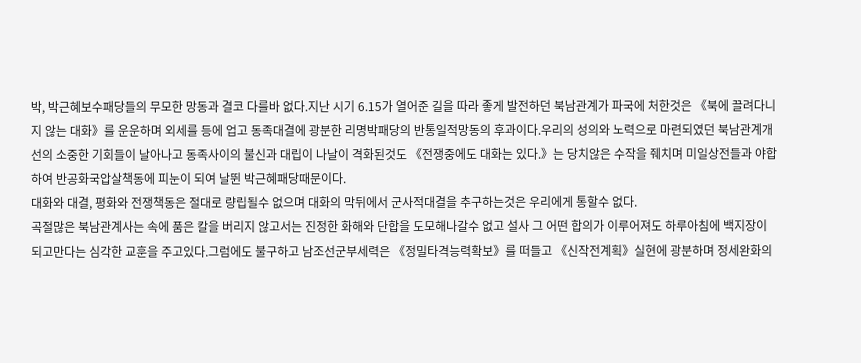박, 박근혜보수패당들의 무모한 망동과 결코 다를바 없다.지난 시기 6.15가 열어준 길을 따라 좋게 발전하던 북남관계가 파국에 처한것은 《북에 끌려다니지 않는 대화》를 운운하며 외세를 등에 업고 동족대결에 광분한 리명박패당의 반통일적망동의 후과이다.우리의 성의와 노력으로 마련되였던 북남관계개선의 소중한 기회들이 날아나고 동족사이의 불신과 대립이 나날이 격화된것도 《전쟁중에도 대화는 있다.》는 당치않은 수작을 줴치며 미일상전들과 야합하여 반공화국압살책동에 피눈이 되여 날뛴 박근혜패당때문이다.
대화와 대결, 평화와 전쟁책동은 절대로 량립될수 없으며 대화의 막뒤에서 군사적대결을 추구하는것은 우리에게 통할수 없다.
곡절많은 북남관계사는 속에 품은 칼을 버리지 않고서는 진정한 화해와 단합을 도모해나갈수 없고 설사 그 어떤 합의가 이루어져도 하루아침에 백지장이 되고만다는 심각한 교훈을 주고있다.그럼에도 불구하고 남조선군부세력은 《정밀타격능력확보》를 떠들고 《신작전계획》실현에 광분하며 정세완화의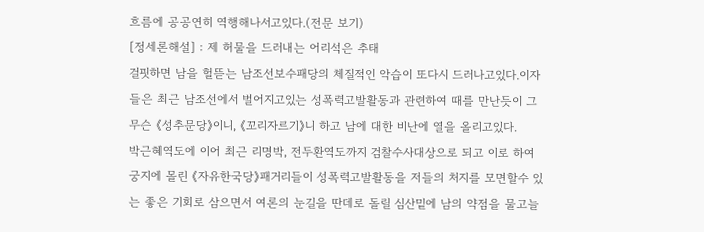흐름에 공공연히 역행해나서고있다.(전문 보기)
[정세론해설] : 제 허물을 드러내는 어리석은 추태
걸핏하면 남을 헐뜯는 남조선보수패당의 체질적인 악습이 또다시 드러나고있다.이자들은 최근 남조선에서 벌어지고있는 성폭력고발활동과 관련하여 때를 만난듯이 그 무슨 《성추문당》이니, 《꼬리자르기》니 하고 남에 대한 비난에 열을 올리고있다.
박근혜역도에 이어 최근 리명박, 전두환역도까지 검찰수사대상으로 되고 이로 하여 궁지에 몰린 《자유한국당》패거리들이 성폭력고발활동을 저들의 처지를 모면할수 있는 좋은 기회로 삼으면서 여론의 눈길을 딴데로 돌릴 심산밑에 남의 약점을 물고늘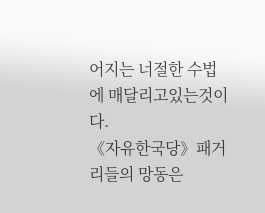어지는 너절한 수법에 매달리고있는것이다.
《자유한국당》패거리들의 망동은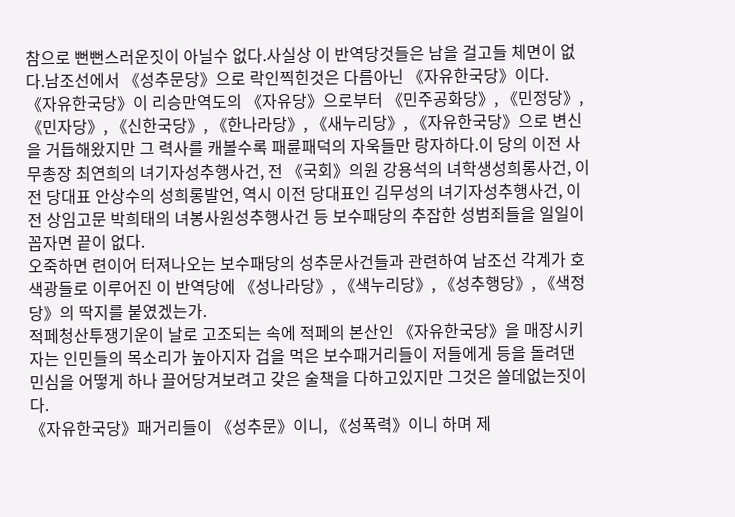참으로 뻔뻔스러운짓이 아닐수 없다.사실상 이 반역당것들은 남을 걸고들 체면이 없다.남조선에서 《성추문당》으로 락인찍힌것은 다름아닌 《자유한국당》이다.
《자유한국당》이 리승만역도의 《자유당》으로부터 《민주공화당》, 《민정당》, 《민자당》, 《신한국당》, 《한나라당》, 《새누리당》, 《자유한국당》으로 변신을 거듭해왔지만 그 력사를 캐볼수록 패륜패덕의 자욱들만 랑자하다.이 당의 이전 사무총장 최연희의 녀기자성추행사건, 전 《국회》의원 강용석의 녀학생성희롱사건, 이전 당대표 안상수의 성희롱발언, 역시 이전 당대표인 김무성의 녀기자성추행사건, 이전 상임고문 박희태의 녀봉사원성추행사건 등 보수패당의 추잡한 성범죄들을 일일이 꼽자면 끝이 없다.
오죽하면 련이어 터져나오는 보수패당의 성추문사건들과 관련하여 남조선 각계가 호색광들로 이루어진 이 반역당에 《성나라당》, 《색누리당》, 《성추행당》, 《색정당》의 딱지를 붙였겠는가.
적페청산투쟁기운이 날로 고조되는 속에 적페의 본산인 《자유한국당》을 매장시키자는 인민들의 목소리가 높아지자 겁을 먹은 보수패거리들이 저들에게 등을 돌려댄 민심을 어떻게 하나 끌어당겨보려고 갖은 술책을 다하고있지만 그것은 쓸데없는짓이다.
《자유한국당》패거리들이 《성추문》이니, 《성폭력》이니 하며 제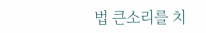법 큰소리를 치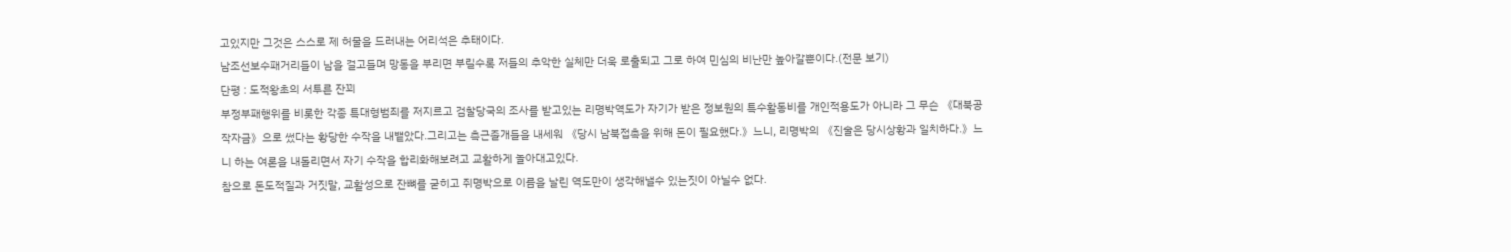고있지만 그것은 스스로 제 허물을 드러내는 어리석은 추태이다.
남조선보수패거리들이 남을 걸고들며 망동을 부리면 부릴수록 저들의 추악한 실체만 더욱 로출되고 그로 하여 민심의 비난만 높아갈뿐이다.(전문 보기)
단평 : 도적왕초의 서투른 잔꾀
부정부패행위를 비롯한 각종 특대형범죄를 저지르고 검찰당국의 조사를 받고있는 리명박역도가 자기가 받은 정보원의 특수활동비를 개인적용도가 아니라 그 무슨 《대북공작자금》으로 썼다는 황당한 수작을 내뱉았다.그리고는 측근졸개들을 내세워 《당시 남북접촉을 위해 돈이 필요했다.》느니, 리명박의 《진술은 당시상황과 일치하다.》느니 하는 여론을 내돌리면서 자기 수작을 합리화해보려고 교활하게 놀아대고있다.
참으로 돈도적질과 거짓말, 교활성으로 잔뼈를 굳히고 쥐명박으로 이름을 날린 역도만이 생각해낼수 있는짓이 아닐수 없다.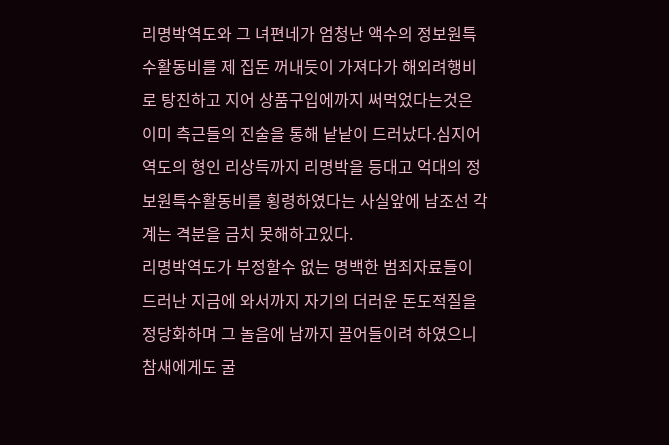리명박역도와 그 녀편네가 엄청난 액수의 정보원특수활동비를 제 집돈 꺼내듯이 가져다가 해외려행비로 탕진하고 지어 상품구입에까지 써먹었다는것은 이미 측근들의 진술을 통해 낱낱이 드러났다.심지어 역도의 형인 리상득까지 리명박을 등대고 억대의 정보원특수활동비를 횡령하였다는 사실앞에 남조선 각계는 격분을 금치 못해하고있다.
리명박역도가 부정할수 없는 명백한 범죄자료들이 드러난 지금에 와서까지 자기의 더러운 돈도적질을 정당화하며 그 놀음에 남까지 끌어들이려 하였으니 참새에게도 굴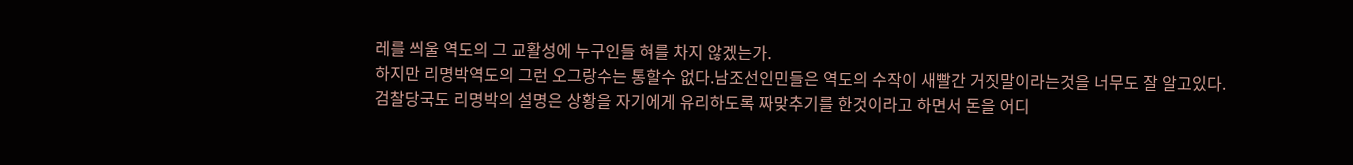레를 씌울 역도의 그 교활성에 누구인들 혀를 차지 않겠는가.
하지만 리명박역도의 그런 오그랑수는 통할수 없다.남조선인민들은 역도의 수작이 새빨간 거짓말이라는것을 너무도 잘 알고있다.
검찰당국도 리명박의 설명은 상황을 자기에게 유리하도록 짜맞추기를 한것이라고 하면서 돈을 어디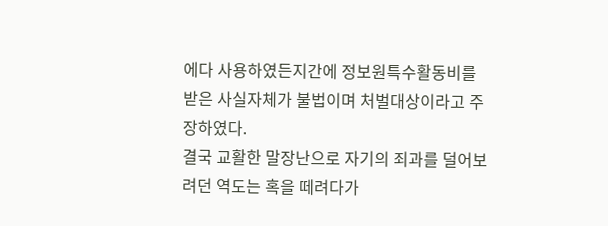에다 사용하였든지간에 정보원특수활동비를 받은 사실자체가 불법이며 처벌대상이라고 주장하였다.
결국 교활한 말장난으로 자기의 죄과를 덜어보려던 역도는 혹을 떼려다가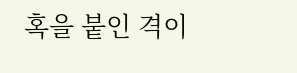혹을 붙인 격이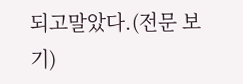되고말았다.(전문 보기)